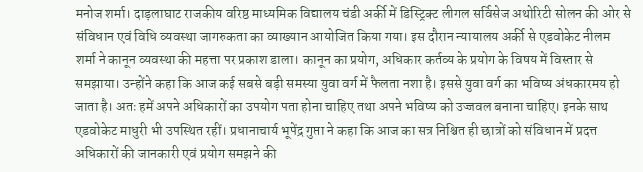मनोज शर्मा। दाड़लाघाट राजकीय वरिष्ठ माध्यमिक विद्यालय चंडी अर्की में डिस्ट्रिक्ट लीगल सर्विसेज अथोरिटी सोलन की ओर से संविधान एवं विधि व्यवस्था जागरुकता का व्याख्यान आयोजित किया गया। इस दौरान न्यायालय अर्की से एडवोकेट नीलम शर्मा ने कानून व्यवस्था की महत्ता पर प्रकाश डाला। कानून का प्रयोग, अधिकार कर्तव्य के प्रयोग के विषय में विस्तार से समझाया। उन्होंने कहा कि आज कई सबसे बड़ी समस्या युवा वर्ग में फैलता नशा है। इससे युवा वर्ग का भविष्य अंधकारमय हो जाता है। अतः हमें अपने अधिकारों का उपयोग पता होना चाहिए तथा अपने भविष्य को उज्जवल बनाना चाहिए। इनके साथ एडवोकेट माधुरी भी उपस्थित रहीं। प्रधानाचार्य भूपेंद्र गुप्ता ने कहा कि आज का सत्र निश्चित ही छात्रों को संविधान में प्रदत्त अधिकारों की जानकारी एवं प्रयोग समझने की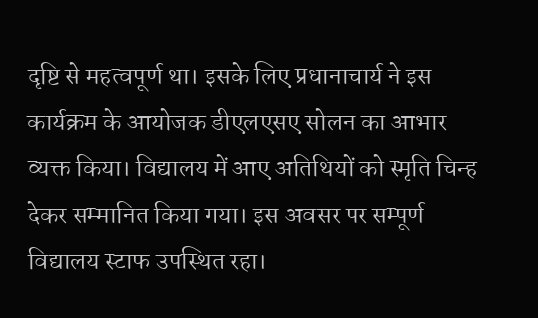दृष्टि से महत्वपूर्ण था। इसके लिए प्रधानाचार्य ने इस कार्यक्रम के आयोजक डीएलएसए सोलन का आभार व्यक्त किया। विद्यालय में आए अतिथियों को स्मृति चिन्ह देकर सम्मानित किया गया। इस अवसर पर सम्पूर्ण विद्यालय स्टाफ उपस्थित रहा।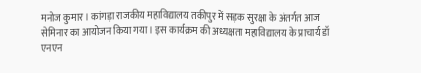मनोज कुमार। कांगड़ा राजकीय महाविद्यालय तकीपुर में सड़क सुरक्षा के अंतर्गत आज सेमिनार का आयोजन किया गया। इस कार्यक्रम की अध्यक्षता महाविद्यालय के प्राचार्य डॉ एनएन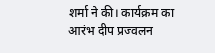शर्मा ने की। कार्यक्रम का आरंभ दीप प्रज्वलन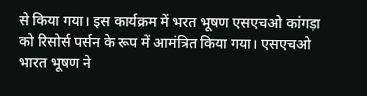से किया गया। इस कार्यक्रम में भरत भूषण एसएचओ कांगड़ा को रिसोर्स पर्सन के रूप में आमंत्रित किया गया। एसएचओ भारत भूषण ने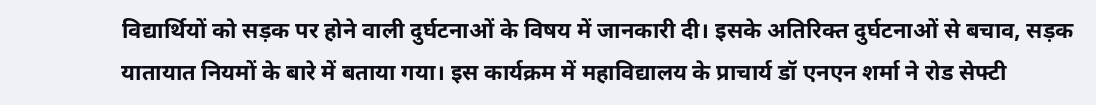विद्यार्थियों को सड़क पर होने वाली दुर्घटनाओं के विषय में जानकारी दी। इसके अतिरिक्त दुर्घटनाओं से बचाव, सड़क यातायात नियमों के बारे में बताया गया। इस कार्यक्रम में महाविद्यालय के प्राचार्य डॉ एनएन शर्मा ने रोड सेफ्टी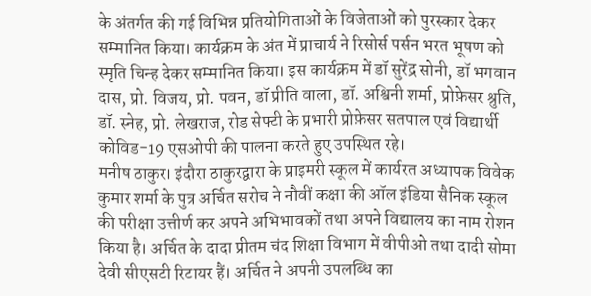के अंतर्गत की गई विभिन्न प्रतियोगिताओं के विजेताओं को पुरस्कार देकर सम्मानित किया। कार्यक्रम के अंत में प्राचार्य ने रिसोर्स पर्सन भरत भूषण को स्मृति चिन्ह देकर सम्मानित किया। इस कार्यक्रम में डॉ सुरेंद्र सोनी, डॉ भगवान दास, प्रो. विजय, प्रो. पवन, डॉ प्रीति वाला, डॉ. अश्विनी शर्मा, प्रोफ़ेसर श्रुति, डॉ. स्नेह, प्रो. लेखराज, रोड सेफ्टी के प्रभारी प्रोफ़ेसर सतपाल एवं विद्यार्थी कोविड-19 एसओपी की पालना करते हुए उपस्थित रहे।
मनीष ठाकुर। इंदौरा ठाकुरद्वारा के प्राइमरी स्कूल में कार्यरत अध्यापक विवेक कुमार शर्मा के पुत्र अर्चित सरोच ने नौवीं कक्षा की ऑल इंडिया सैनिक स्कूल की परीक्षा उत्तीर्ण कर अपने अभिभावकों तथा अपने विद्यालय का नाम रोशन किया है। अर्चित के दादा प्रीतम चंद शिक्षा विभाग में वीपीओ तथा दादी सोमा देवी सीएसटी रिटायर हैं। अर्चित ने अपनी उपलब्धि का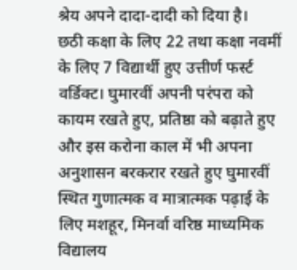श्रेय अपने दादा-दादी को दिया है।
छठी कक्षा के लिए 22 तथा कक्षा नवमीं के लिए 7 विद्यार्थी हुए उत्तीर्ण फर्स्ट वर्डिक्ट। घुमारवीं अपनी परंपरा को कायम रखते हुए, प्रतिष्ठा को बढ़ाते हुए और इस करोना काल में भी अपना अनुशासन बरकरार रखते हुए घुमारवीं स्थित गुणात्मक व मात्रात्मक पढ़ाई के लिए मशहूर, मिनर्वा वरिष्ठ माध्यमिक विद्यालय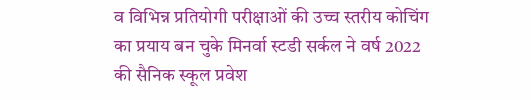व विभिन्न प्रतियोगी परीक्षाओं की उच्च स्तरीय कोचिंग का प्रयाय बन चुके मिनर्वा स्टडी सर्कल ने वर्ष 2022 की सैनिक स्कूल प्रवेश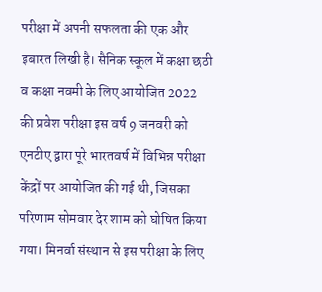परीक्षा में अपनी सफलता की एक और इबारत लिखी है। सैनिक स्कूल में कक्षा छठी व कक्षा नवमी के लिए आयोजित 2022 की प्रवेश परीक्षा इस वर्ष 9 जनवरी को एनटीए द्वारा पूरे भारतवर्ष में विभिन्न परीक्षा केंद्रों पर आयोजित की गई थी, जिसका परिणाम सोमवार देर शाम को घोषित किया गया। मिनर्वा संस्थान से इस परीक्षा के लिए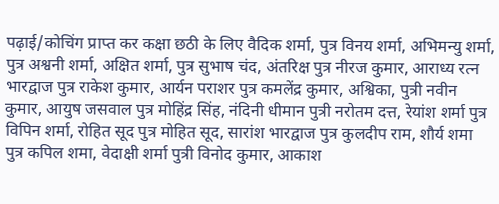पढ़ाई/कोचिंग प्राप्त कर कक्षा छठी के लिए वैदिक शर्मा, पुत्र विनय शर्मा, अभिमन्यु शर्मा, पुत्र अश्वनी शर्मा, अक्षित शर्मा, पुत्र सुभाष चंद, अंतरिक्ष पुत्र नीरज कुमार, आराध्य रत्न भारद्वाज पुत्र राकेश कुमार, आर्यन पराशर पुत्र कमलेंद्र कुमार, अश्विका, पुत्री नवीन कुमार, आयुष जसवाल पुत्र मोहिंद्र सिंह, नंदिनी धीमान पुत्री नरोतम दत्त, रेयांश शर्मा पुत्र विपिन शर्मा, रोहित सूद पुत्र मोहित सूद, सारांश भारद्वाज पुत्र कुलदीप राम, शौर्य शमा पुत्र कपिल शमा, वेदाक्षी शर्मा पुत्री विनोद कुमार, आकाश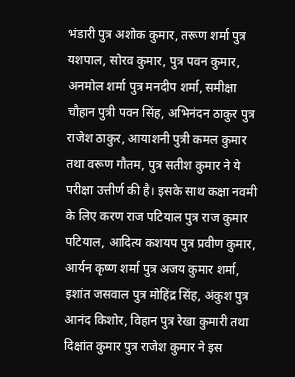भंडारी पुत्र अशोक कुमार, तरूण शर्मा पुत्र यशपाल, सोरव कुमार, पुत्र पवन कुमार, अनमोल शर्मा पुत्र मनदीप शर्मा, समीक्षा चौहान पुत्री पवन सिंह, अभिनंदन ठाकुर पुत्र राजेश ठाकुर, आयाशनी पुत्री कमल कुमार तथा वरूण गौतम, पुत्र सतीश कुमार ने ये परीक्षा उत्तीर्ण की है। इसके साथ कक्षा नवमी के लिए करण राज पटियाल पुत्र राज कुमार पटियाल, आदित्य कशयप पुत्र प्रवीण कुमार, आर्यन कृष्ण शर्मा पुत्र अजय कुमार शर्मा, इशांत जसवाल पुत्र मोहिंद्र सिंह, अंकुश पुत्र आनंद किशोर, विहान पुत्र रेखा कुमारी तथा दिक्षांत कुमार पुत्र राजेश कुमार ने इस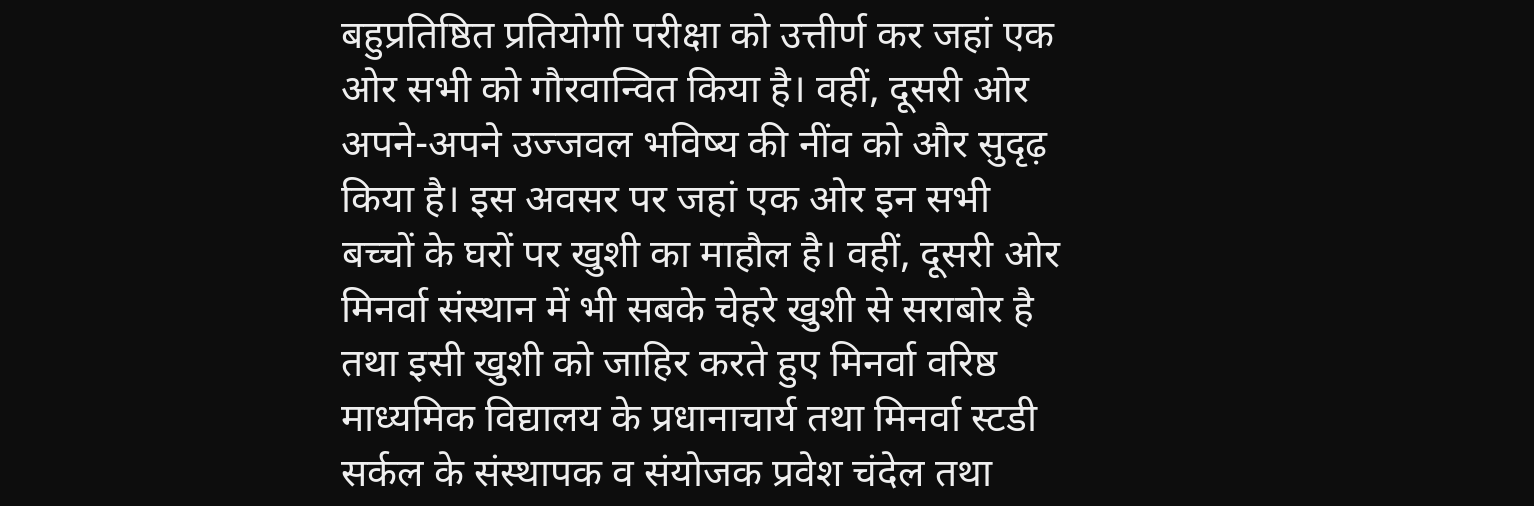बहुप्रतिष्ठित प्रतियोगी परीक्षा को उत्तीर्ण कर जहां एक ओर सभी को गौरवान्वित किया है। वहीं, दूसरी ओर अपने-अपने उज्जवल भविष्य की नींव को और सुदृढ़ किया है। इस अवसर पर जहां एक ओर इन सभी बच्चों के घरों पर खुशी का माहौल है। वहीं, दूसरी ओर मिनर्वा संस्थान में भी सबके चेहरे खुशी से सराबोर है तथा इसी खुशी को जाहिर करते हुए मिनर्वा वरिष्ठ माध्यमिक विद्यालय के प्रधानाचार्य तथा मिनर्वा स्टडी सर्कल के संस्थापक व संयोजक प्रवेश चंदेल तथा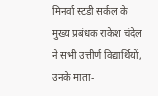मिनर्वा स्टडी सर्कल के मुख्य प्रबंधक राकेश चंदेल ने सभी उत्तीर्ण विद्यार्थियों, उनके माता-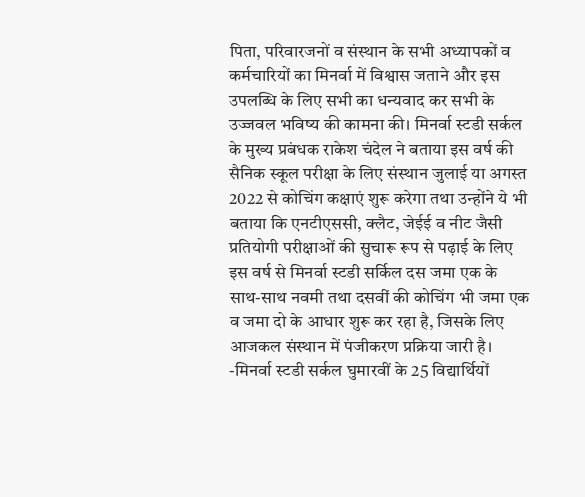पिता, परिवारजनों व संस्थान के सभी अध्यापकों व कर्मचारियों का मिनर्वा में विश्वास जताने और इस उपलब्धि के लिए सभी का धन्यवाद कर सभी के उज्जवल भविष्य की कामना की। मिनर्वा स्टडी सर्कल के मुख्य प्रबंधक राकेश चंदेल ने बताया इस वर्ष की सैनिक स्कूल परीक्षा के लिए संस्थान जुलाई या अगस्त 2022 से कोचिंग कक्षाएं शुरू करेगा तथा उन्होंने ये भी बताया कि एनटीएससी, क्लैट, जेईई व नीट जैसी प्रतियोगी परीक्षाओं की सुचारू रूप से पढ़ाई के लिए इस वर्ष से मिनर्वा स्टडी सर्किल दस जमा एक के साथ-साथ नवमी तथा दसवीं की कोचिंग भी जमा एक व जमा दो के आधार शुरू कर रहा है, जिसके लिए आजकल संस्थान में पंजीकरण प्रक्रिया जारी है।
-मिनर्वा स्टडी सर्कल घुमारवीं के 25 विद्यार्थियों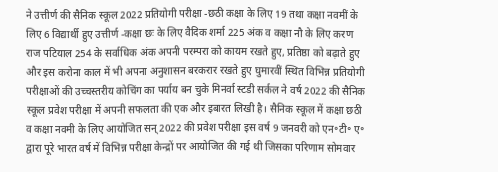ने उत्तीर्ण की सैनिक स्कूल 2022 प्रतियोगी परीक्षा -छठी कक्षा के लिए 19 तथा कक्षा नवमीं के लिए 6 विद्यार्थी हुए उत्तीर्ण -कक्षा छः के लिए वैदिक शर्मा 225 अंक व कक्षा नौ के लिए करण राज पटियाल 254 के सर्वाधिक अंक अपनी परम्परा को कायम रखते हुए, प्रतिष्ठा को बढ़ाते हुए और इस करोना काल में भी अपना अनुशासन बरकरार रखते हुए घुमारवीं स्थित विभिन्न प्रतियोगी परीक्षाओं की उच्चस्तरीय कोचिंग का पर्याय बन चुके मिनर्वा स्टडी सर्कल ने वर्ष 2022 की सैनिक स्कूल प्रवेश परीक्षा में अपनी सफलता की एक और इबारत लिखी है। सैनिक स्कूल में कक्षा छठी व कक्षा नवमी के लिए आयोजित सन् 2022 की प्रवेश परीक्षा इस वर्ष 9 जनवरी को एन॰टी॰ ए॰ द्वारा पूरे भारत वर्ष में विभिन्न परीक्षा केन्द्रों पर आयोजित की गई थी जिसका परिणाम सोमवार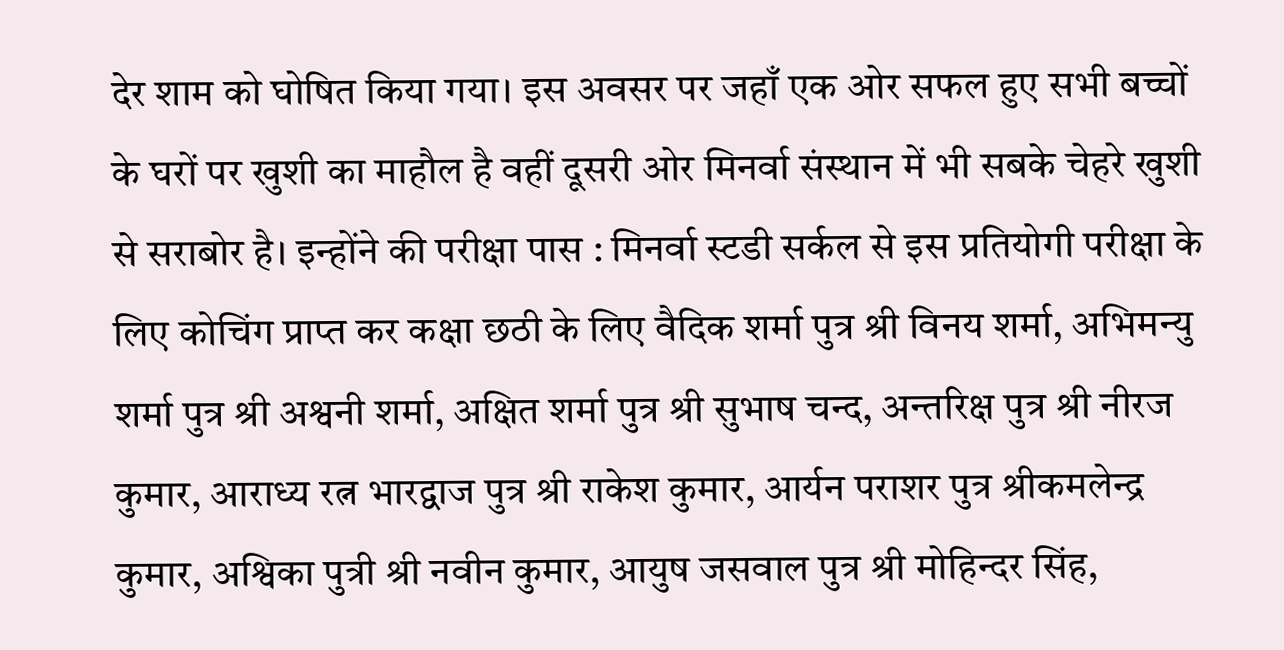देर शाम को घोषित किया गया। इस अवसर पर जहाँ एक ओर सफल हुए सभी बच्चों के घरों पर खुशी का माहौल है वहीं दूसरी ओर मिनर्वा संस्थान में भी सबके चेहरे खुशी से सराबोर है। इन्होंने की परीक्षा पास : मिनर्वा स्टडी सर्कल से इस प्रतियोगी परीक्षा के लिए कोचिंग प्राप्त कर कक्षा छठी के लिए वैदिक शर्मा पुत्र श्री विनय शर्मा, अभिमन्यु शर्मा पुत्र श्री अश्वनी शर्मा, अक्षित शर्मा पुत्र श्री सुभाष चन्द, अन्तरिक्ष पुत्र श्री नीरज कुमार, आराध्य रत्न भारद्वाज पुत्र श्री राकेश कुमार, आर्यन पराशर पुत्र श्रीकमलेन्द्र कुमार, अश्विका पुत्री श्री नवीन कुमार, आयुष जसवाल पुत्र श्री मोहिन्दर सिंह,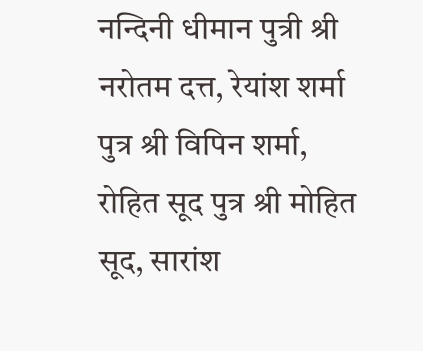नन्दिनी धीमान पुत्री श्री नरोतम दत्त, रेयांश शर्मा पुत्र श्री विपिन शर्मा, रोहित सूद पुत्र श्री मोहित सूद, सारांश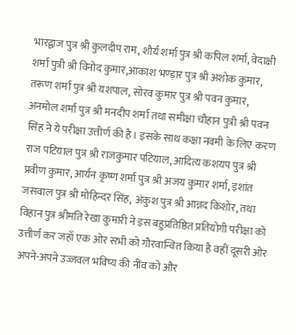भारद्वाज पुत्र श्री कुलदीप राम, शौर्य शर्मा पुत्र श्री कपिल शर्मा, वेदाक्षी शर्मा पुत्री श्री विनोद कुमार,आकाश भण्ड़ार पुत्र श्री अशोक कुमार, तरूण शर्मा पुत्र श्री यशपाल, सोरव कुमार पुत्र श्री पवन कुमार, अनमोल शर्मा पुत्र श्री मनदीप शर्मा तथा समीक्षा चौहान पुत्री श्री पवन सिंह ने ये परीक्षा उत्तीर्ण की है। इसके साथ कक्षा नवमी के लिए करण राज पटियाल पुत्र श्री राजकुमार पटियाल, आदित्य कशयप पुत्र श्री प्रवीण कुमार, आर्यन कृष्ण शर्मा पुत्र श्री अजय कुमार शर्मा, इशांत जसवाल पुत्र श्री मोहिन्दर सिंह, अंकुश पुत्र श्री आन्नद किशोर, तथा विहान पुत्र श्रीमति रेखा कुमारी ने इस बहुप्रतिष्ठित प्रतियोगी परीक्षा को उत्तीर्ण कर जहाँ एक ओर सभी को गौरवान्वित किया है वहीं दूसरी ओर अपने-अपने उज्जवल भविष्य की नींव को और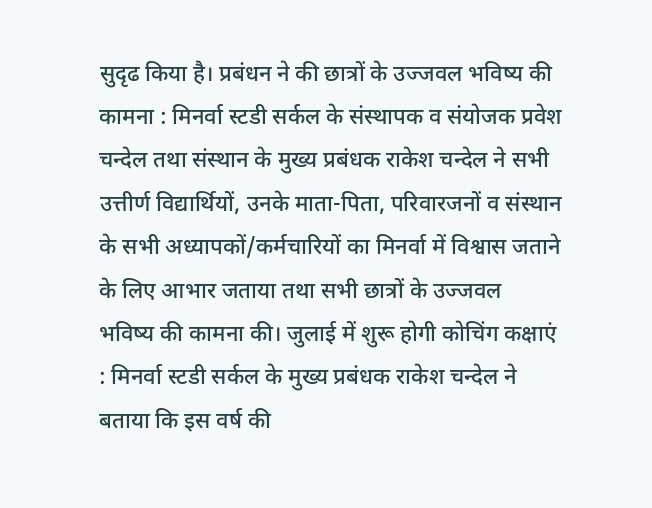सुदृढ किया है। प्रबंधन ने की छात्रों के उज्जवल भविष्य की कामना : मिनर्वा स्टडी सर्कल के संस्थापक व संयोजक प्रवेश चन्देल तथा संस्थान के मुख्य प्रबंधक राकेश चन्देल ने सभी उत्तीर्ण विद्यार्थियों, उनके माता-पिता, परिवारजनों व संस्थान के सभी अध्यापकों/कर्मचारियों का मिनर्वा में विश्वास जताने के लिए आभार जताया तथा सभी छात्रों के उज्जवल भविष्य की कामना की। जुलाई में शुरू होगी कोचिंग कक्षाएं : मिनर्वा स्टडी सर्कल के मुख्य प्रबंधक राकेश चन्देल ने बताया कि इस वर्ष की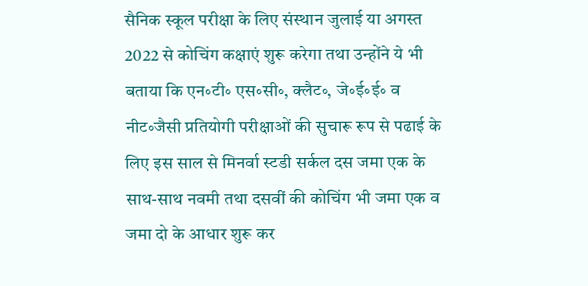सैनिक स्कूल परीक्षा के लिए संस्थान जुलाई या अगस्त 2022 से कोचिंग कक्षाएं शुरू करेगा तथा उन्होंने ये भी बताया कि एन॰टी॰ एस॰सी॰, क्लैट॰, जे॰ई॰ई॰ व नीट॰जैसी प्रतियोगी परीक्षाओं की सुचारू रूप से पढाई के लिए इस साल से मिनर्वा स्टडी सर्कल दस जमा एक के साथ-साथ नवमी तथा दसवीं की कोचिंग भी जमा एक व जमा दो के आधार शुरू कर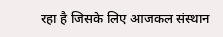रहा है जिसके लिए आजकल संस्थान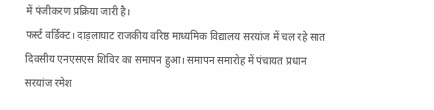में पंजीकरण प्रक्रिया जारी है।
फर्स्ट वर्डिक्ट। दाड़लाघाट राजकीय वरिष्ठ माध्यमिक विद्यालय सरयांज में चल रहे सात दिवसीय एनएसएस शिविर का समापन हुआ। समापन समारोह में पंचायत प्रधान सरयांज रमेश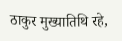ठाकुर मुख्यातिथि रहे,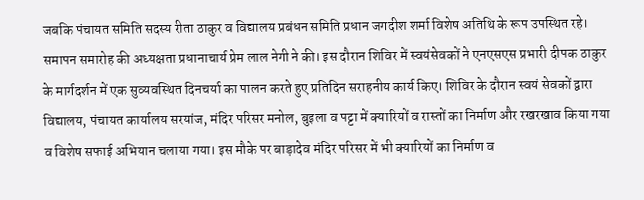जबकि पंचायत समिति सदस्य रीता ठाकुर व विद्यालय प्रबंधन समिति प्रधान जगदीश शर्मा विशेष अतिथि के रूप उपस्थित रहे। समापन समारोह की अध्यक्षता प्रधानाचार्य प्रेम लाल नेगी ने की। इस दौरान शिविर में स्वयंसेवकों ने एनएसएस प्रभारी दीपक ठाकुर के मार्गदर्शन में एक सुव्यवस्थित दिनचर्या का पालन करते हुए प्रतिदिन सराहनीय कार्य किए। शिविर के दौरान स्वयं सेवकों द्वारा विद्यालय, पंचायत कार्यालय सरयांज, मंदिर परिसर मनोल, बुइला व पट्टा में क्यारियों व रास्तों का निर्माण और रखरखाव किया गया व विशेष सफाई अभियान चलाया गया। इस मौके पर बाड़ादेव मंदिर परिसर में भी क्यारियों का निर्माण व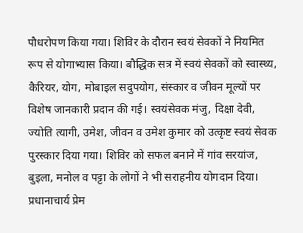पौधरोपण किया गया। शिविर के दौरान स्वयं सेवकों ने नियमित रूप से योगाभ्यास किया। बौद्धिक सत्र में स्वयं सेवकों को स्वास्थ्य, कैरियर, योग, मोबाइल सदुपयोग, संस्कार व जीवन मूल्यों पर विशेष जानकारी प्रदान की गई। स्वयंसेवक मंजु, दिक्षा देवी, ज्योति त्यागी, उमेश, जीवन व उमेश कुमार को उत्कृष्ट स्वयं सेवक पुरस्कार दिया गया। शिविर को सफल बनाने में गांव सरयांज, बुइला, मनोल व पट्टा के लोगों ने भी सराहनीय योगदान दिया। प्रधानाचार्य प्रेम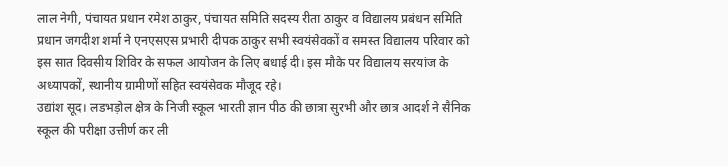लाल नेगी, पंचायत प्रधान रमेश ठाकुर, पंचायत समिति सदस्य रीता ठाकुर व विद्यालय प्रबंधन समिति प्रधान जगदीश शर्मा ने एनएसएस प्रभारी दीपक ठाकुर सभी स्वयंसेवकों व समस्त विद्यालय परिवार को इस सात दिवसीय शिविर के सफल आयोजन के लिए बधाई दी। इस मौके पर विद्यालय सरयांज के अध्यापकों, स्थानीय ग्रामीणों सहित स्वयंसेवक मौजूद रहे।
उद्यांश सूद। लडभड़ोल क्षेत्र के निजी स्कूल भारती ज्ञान पीठ की छात्रा सुरभी और छात्र आदर्श ने सैनिक स्कूल की परीक्षा उत्तीर्ण कर ली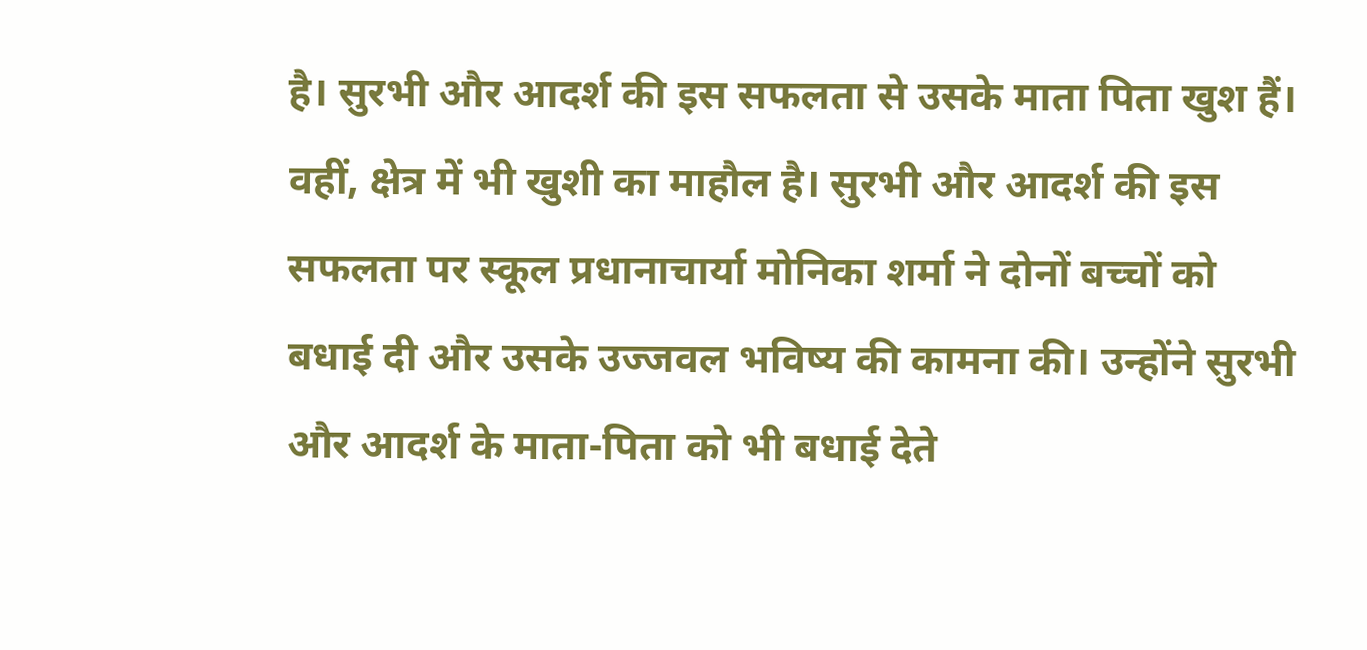है। सुरभी और आदर्श की इस सफलता से उसके माता पिता खुश हैं। वहीं, क्षेत्र में भी खुशी का माहौल है। सुरभी और आदर्श की इस सफलता पर स्कूल प्रधानाचार्या मोनिका शर्मा ने दोनों बच्चों को बधाई दी और उसके उज्जवल भविष्य की कामना की। उन्होंने सुरभी और आदर्श के माता-पिता को भी बधाई देते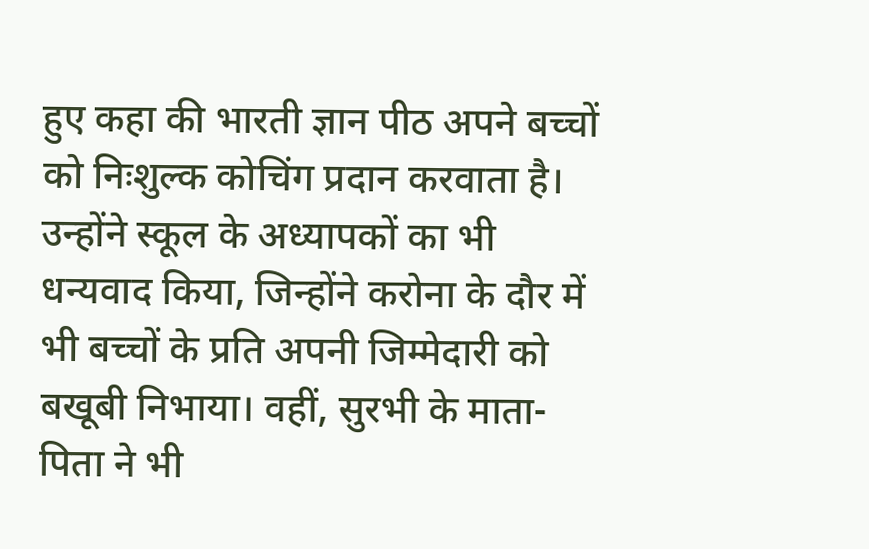हुए कहा की भारती ज्ञान पीठ अपने बच्चों को निःशुल्क कोचिंग प्रदान करवाता है। उन्होंने स्कूल के अध्यापकों का भी धन्यवाद किया, जिन्होंने करोना के दौर में भी बच्चों के प्रति अपनी जिम्मेदारी को बखूबी निभाया। वहीं, सुरभी के माता-पिता ने भी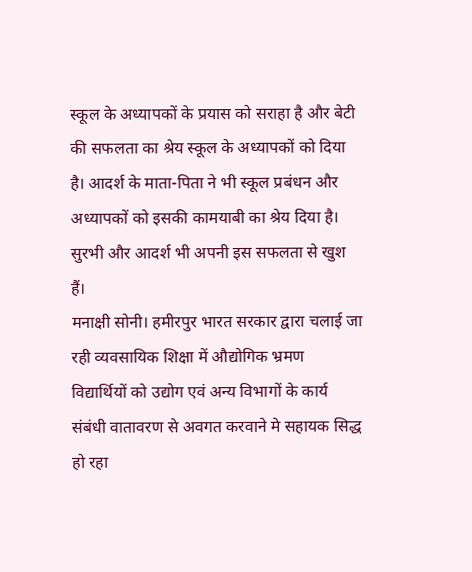स्कूल के अध्यापकों के प्रयास को सराहा है और बेटी की सफलता का श्रेय स्कूल के अध्यापकों को दिया है। आदर्श के माता-पिता ने भी स्कूल प्रबंधन और अध्यापकों को इसकी कामयाबी का श्रेय दिया है। सुरभी और आदर्श भी अपनी इस सफलता से खुश हैं।
मनाक्षी सोनी। हमीरपुर भारत सरकार द्वारा चलाई जा रही व्यवसायिक शिक्षा में औद्योगिक भ्रमण विद्यार्थियों को उद्योग एवं अन्य विभागों के कार्य संबंधी वातावरण से अवगत करवाने मे सहायक सिद्ध हो रहा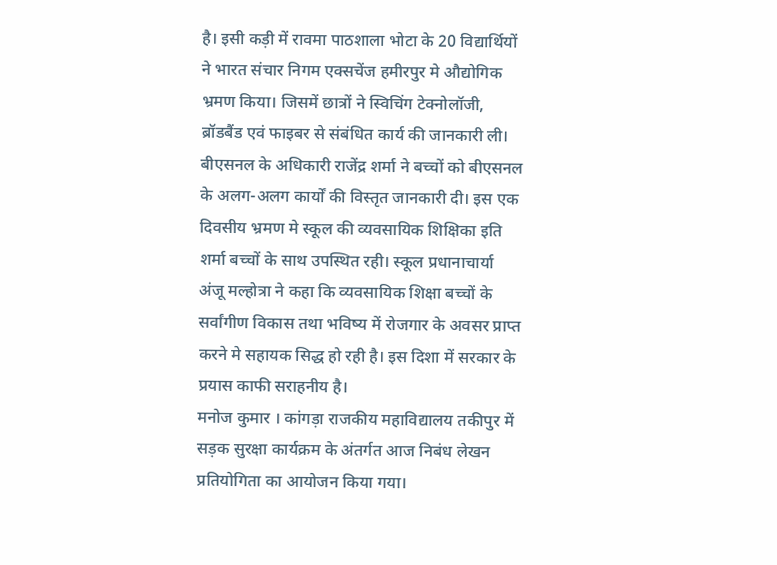है। इसी कड़ी में रावमा पाठशाला भोटा के 20 विद्यार्थियों ने भारत संचार निगम एक्सचेंज हमीरपुर मे औद्योगिक भ्रमण किया। जिसमें छात्रों ने स्विचिंग टेक्नोलॉजी, ब्रॉडबैंड एवं फाइबर से संबंधित कार्य की जानकारी ली। बीएसनल के अधिकारी राजेंद्र शर्मा ने बच्चों को बीएसनल के अलग-अलग कार्यों की विस्तृत जानकारी दी। इस एक दिवसीय भ्रमण मे स्कूल की व्यवसायिक शिक्षिका इति शर्मा बच्चों के साथ उपस्थित रही। स्कूल प्रधानाचार्या अंजू मल्होत्रा ने कहा कि व्यवसायिक शिक्षा बच्चों के सर्वांगीण विकास तथा भविष्य में रोजगार के अवसर प्राप्त करने मे सहायक सिद्ध हो रही है। इस दिशा में सरकार के प्रयास काफी सराहनीय है।
मनोज कुमार । कांगड़ा राजकीय महाविद्यालय तकीपुर में सड़क सुरक्षा कार्यक्रम के अंतर्गत आज निबंध लेखन प्रतियोगिता का आयोजन किया गया।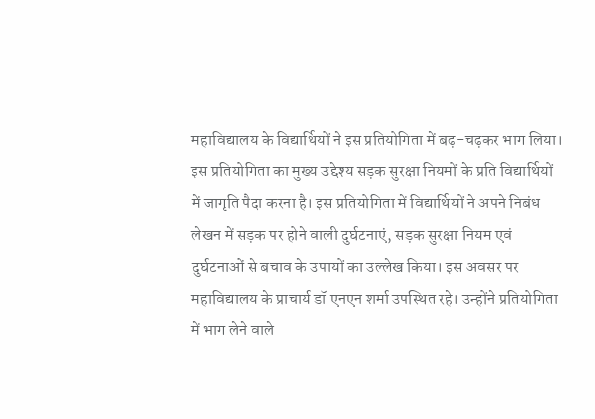महाविद्यालय के विद्यार्थियों ने इस प्रतियोगिता में बढ़-चढ़कर भाग लिया। इस प्रतियोगिता का मुख्य उद्देश्य सड़क सुरक्षा नियमों के प्रति विद्यार्थियों में जागृति पैदा करना है। इस प्रतियोगिता में विद्यार्थियों ने अपने निबंध लेखन में सड़क पर होने वाली दुर्घटनाएं, सड़क सुरक्षा नियम एवं दुर्घटनाओं से बचाव के उपायों का उल्लेख किया। इस अवसर पर महाविद्यालय के प्राचार्य डॉ एनएन शर्मा उपस्थित रहे। उन्होंने प्रतियोगिता में भाग लेने वाले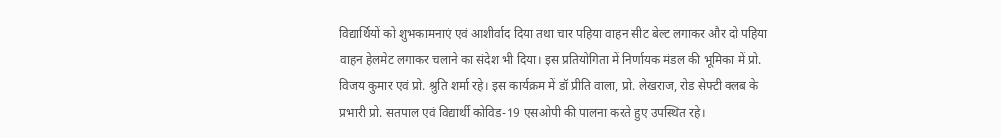विद्यार्थियों को शुभकामनाएं एवं आशीर्वाद दिया तथा चार पहिया वाहन सीट बेल्ट लगाकर और दो पहिया वाहन हेलमेट लगाकर चलाने का संदेश भी दिया। इस प्रतियोगिता में निर्णायक मंडल की भूमिका में प्रो. विजय कुमार एवं प्रो. श्रुति शर्मा रहे। इस कार्यक्रम में डॉ प्रीति वाला, प्रो. लेखराज, रोड सेफ्टी क्लब के प्रभारी प्रो. सतपाल एवं विद्यार्थी कोविड-19 एसओपी की पालना करते हुए उपस्थित रहे।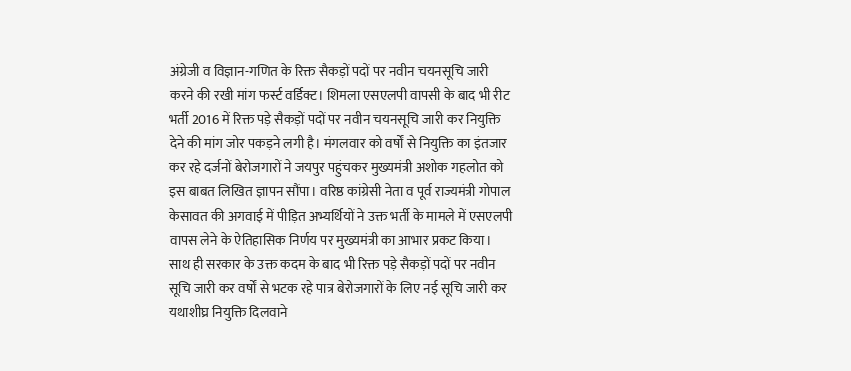अंग्रेजी व विज्ञान-गणित के रिक्त सैकड़ों पदों पर नवीन चयनसूचि जारी करने की रखी मांग फर्स्ट वर्डिक्ट। शिमला एसएलपी वापसी के बाद भी रीट भर्ती 2016 में रिक्त पड़े सैकड़ों पदों पर नवीन चयनसूचि जारी कर नियुक्ति देने की मांग जोर पकड़ने लगी है। मंगलवार को वर्षों से नियुक्ति का इंतजार कर रहे दर्जनों बेरोजगारों ने जयपुर पहुंचकर मुख्यमंत्री अशोक गहलोत को इस बाबत लिखित ज्ञापन सौंपा। वरिष्ठ कांग्रेसी नेता व पूर्व राज्यमंत्री गोपाल केसावत की अगवाई में पीड़ित अभ्यर्थियों ने उक्त भर्ती के मामले में एसएलपी वापस लेने के ऐतिहासिक निर्णय पर मुख्यमंत्री का आभार प्रकट किया। साथ ही सरकार के उक्त कदम के बाद भी रिक्त पड़े सैकड़ों पदों पर नवीन सूचि जारी कर वर्षों से भटक रहे पात्र बेरोजगारों के लिए नई सूचि जारी कर यथाशीघ्र नियुक्ति दिलवाने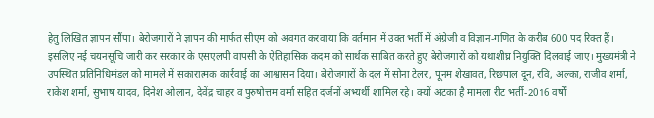हेतु लिखित ज्ञापन सौंपा। बेरोजगारों ने ज्ञापन की मार्फत सीएम को अवगत करवाया कि वर्तमान में उक्त भर्ती में अंग्रेजी व विज्ञान-गणित के करीब 600 पद रिक्त हैं। इसलिए नई चयनसूचि जारी कर सरकार के एसएलपी वापसी के ऐतिहासिक कदम को सार्थक साबित करते हुए बेरोजगारों को यथाशीघ्र नियुक्ति दिलवाई जाए। मुख्यमंत्री ने उपस्थित प्रतिनिधिमंडल को मामले में सकारात्मक कार्रवाई का आश्वासन दिया। बेरोजगारों के दल में सोना टेलर, पूनम शेखावत, रिछपाल दून, रवि, अल्का, राजीव शर्मा, राकेश शर्मा, सुभाष यादव, दिनेश ओलान, देवेंद्र चाहर व पुरुषोत्तम वर्मा सहित दर्जनों अभ्यर्थी शामिल रहे। क्यों अटका है मामला रीट भर्ती-2016 वर्षों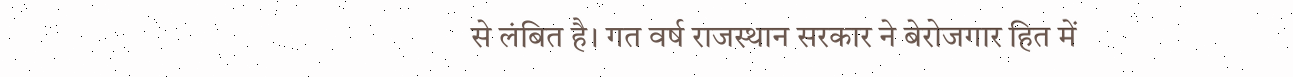से लंबित है। गत वर्ष राजस्थान सरकार ने बेरोजगार हित में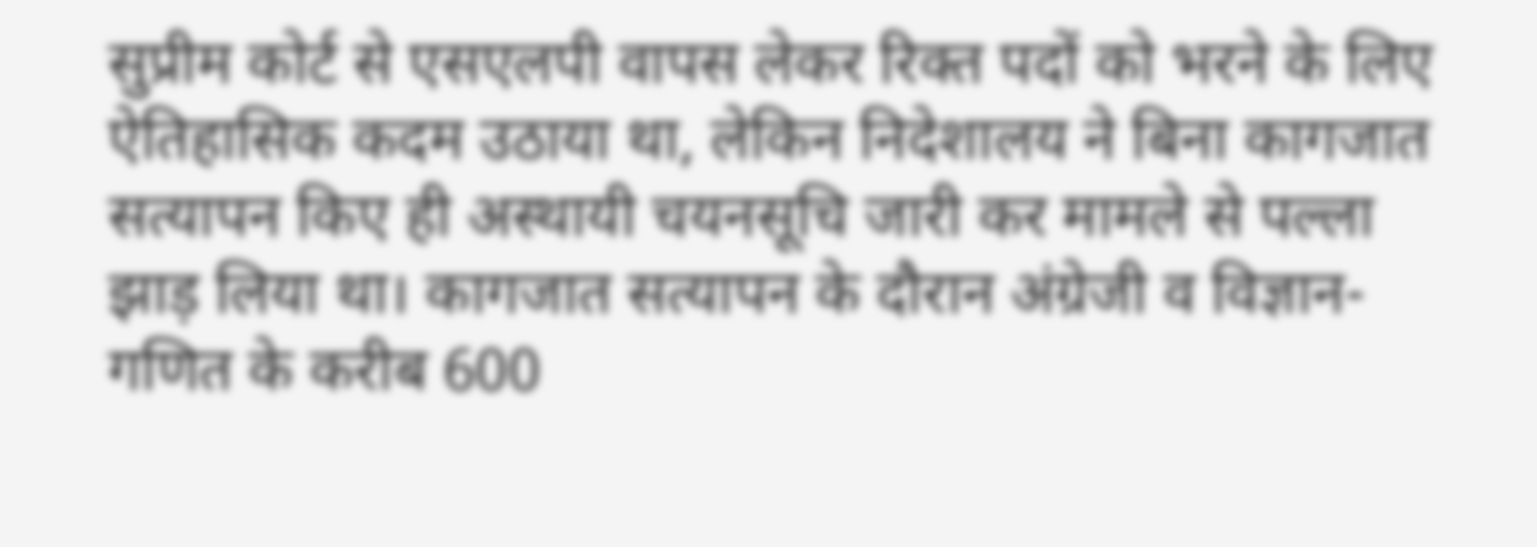सुप्रीम कोर्ट से एसएलपी वापस लेकर रिक्त पदों को भरने के लिए ऐतिहासिक कदम उठाया था, लेकिन निदेशालय ने बिना कागजात सत्यापन किए ही अस्थायी चयनसूचि जारी कर मामले से पल्ला झाड़ लिया था। कागजात सत्यापन के दौरान अंग्रेजी व विज्ञान-गणित के करीब 600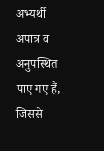अभ्यर्थी अपात्र व अनुपस्थित पाए गए हैं, जिससे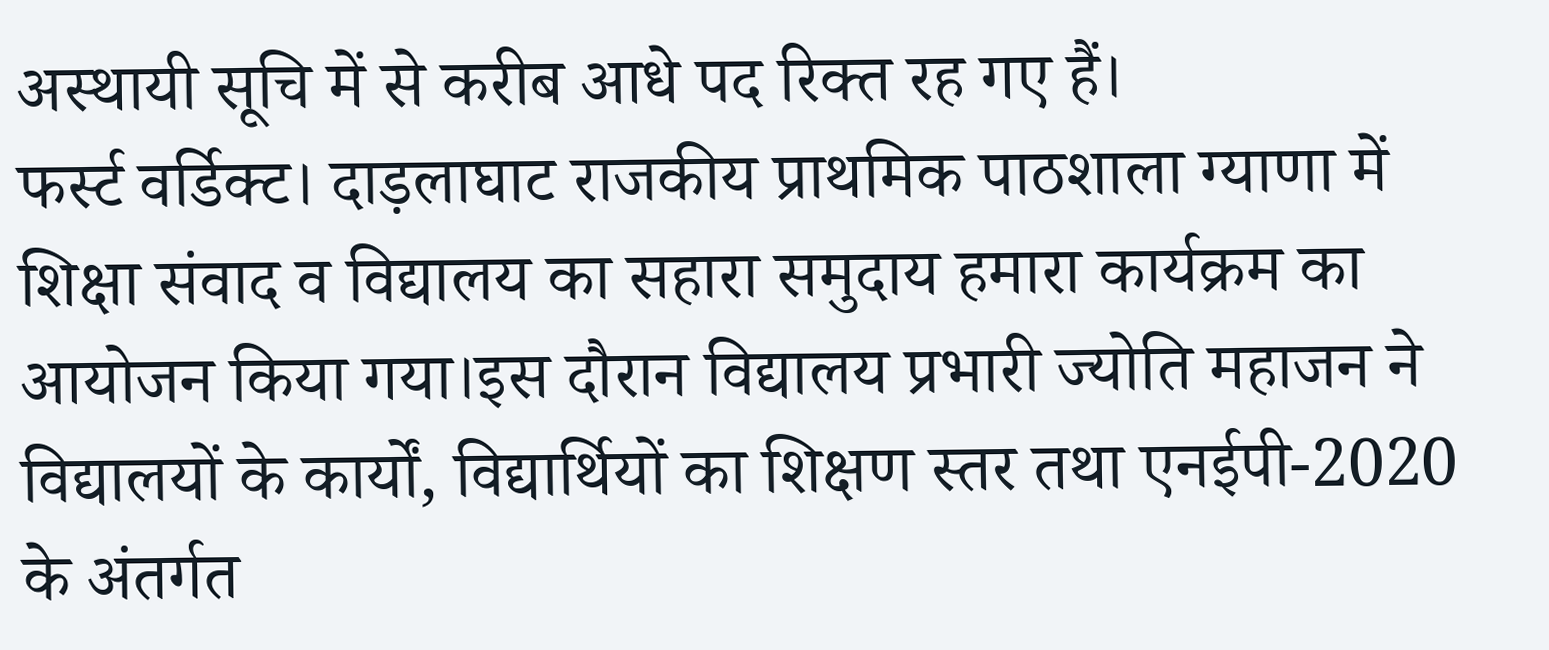अस्थायी सूचि में से करीब आधे पद रिक्त रह गए हैं।
फर्स्ट वर्डिक्ट। दाड़लाघाट राजकीय प्राथमिक पाठशाला ग्याणा में शिक्षा संवाद व विद्यालय का सहारा समुदाय हमारा कार्यक्रम का आयोजन किया गया।इस दौरान विद्यालय प्रभारी ज्योति महाजन ने विद्यालयों के कार्यों, विद्यार्थियों का शिक्षण स्तर तथा एनईपी-2020 के अंतर्गत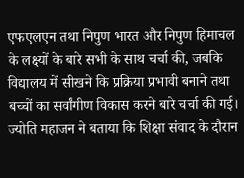एफएलएन तथा निपुण भारत और निपुण हिमाचल के लक्ष्यों के बारे सभी के साथ चर्चा की, जबकि विद्यालय में सीखने कि प्रक्रिया प्रभावी बनाने तथा बच्चों का सर्वांगीण विकास करने बारे चर्चा की गई। ज्योति महाजन ने बताया कि शिक्षा संवाद के दौरान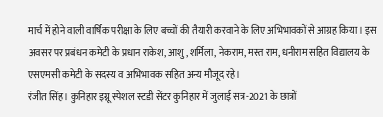मार्च में होने वाली वार्षिक परीक्षा के लिए बच्चों की तैयारी करवाने के लिए अभिभावकों से आग्रह किया। इस अवसर पर प्रबंधन कमेटी के प्रधान राकेश, आशु, शर्मिला, नेकराम, मस्त राम, धनीराम सहित विद्यालय के एसएमसी कमेटी के सदस्य व अभिभावक सहित अन्य मौजूद रहे।
रंजीत सिंह। कुनिहार इग्नू स्पेशल स्टडी सेंटर कुनिहार में जुलाई सत्र-2021 के छात्रों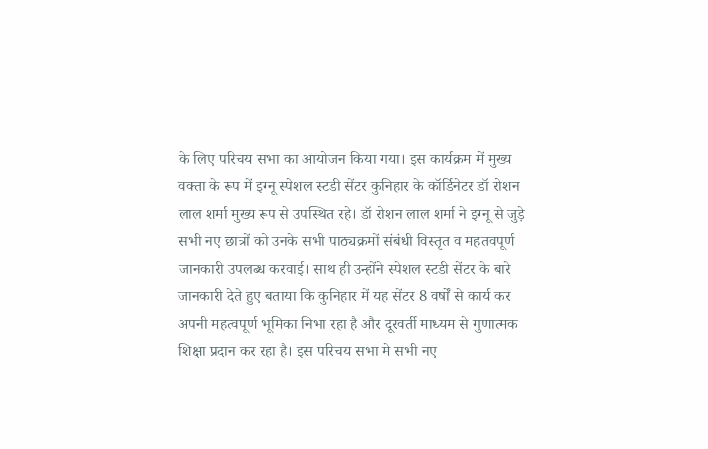के लिए परिचय सभा का आयोजन किया गया। इस कार्यक्रम में मुख्य वक्ता के रूप में इग्नू स्पेशल स्टडी सेंटर कुनिहार के कॉर्डिनेटर डॉ रोशन लाल शर्मा मुख्य रूप से उपस्थित रहे। डॉ रोशन लाल शर्मा ने इग्नू से जुड़े सभी नए छात्रों को उनके सभी पाठ्यक्रमों संबंधी विस्तृत व महतवपूर्ण जानकारी उपलब्ध करवाई। साथ ही उन्होंने स्पेशल स्टडी सेंटर के बारे जानकारी देते हुए बताया कि कुनिहार में यह सेंटर 8 वर्षों से कार्य कर अपनी महत्वपूर्ण भूमिका निभा रहा है और दूरवर्ती माध्यम से गुणात्मक शिक्षा प्रदान कर रहा है। इस परिचय सभा मे सभी नए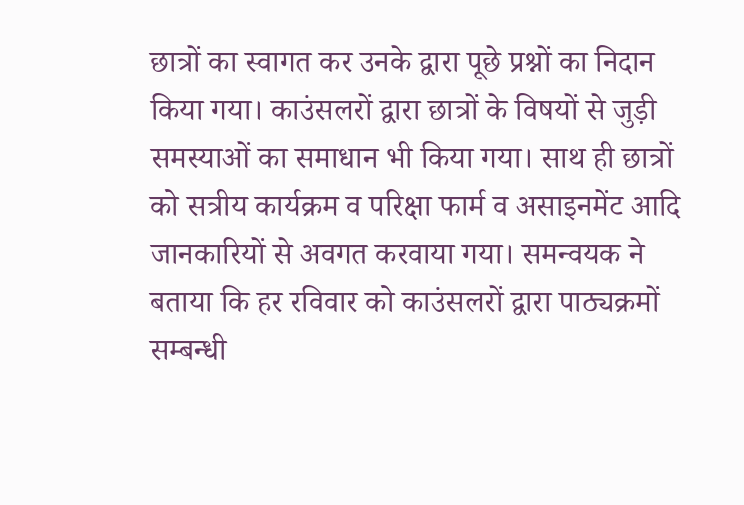छात्रों का स्वागत कर उनके द्वारा पूछे प्रश्नों का निदान किया गया। काउंसलरों द्वारा छात्रों के विषयों से जुड़ी समस्याओं का समाधान भी किया गया। साथ ही छात्रों को सत्रीय कार्यक्रम व परिक्षा फार्म व असाइनमेंट आदि जानकारियों से अवगत करवाया गया। समन्वयक ने बताया कि हर रविवार को काउंसलरों द्वारा पाठ्यक्रमों सम्बन्धी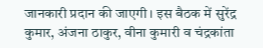जानकारी प्रदान की जाएगी। इस बैठक में सुरेंद्र कुमार, अंजना ठाकुर, वीना कुमारी व चंद्रकांता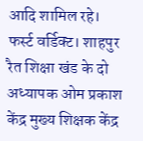आदि शामिल रहे।
फर्स्ट वर्डिक्ट। शाहपुर रैत शिक्षा खंड के दो अध्यापक ओम प्रकाश केंद्र मुख्य शिक्षक केंद्र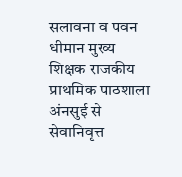सलावना व पवन धीमान मुख्य शिक्षक राजकीय प्राथमिक पाठशाला अंनसुई से सेवानिवृत्त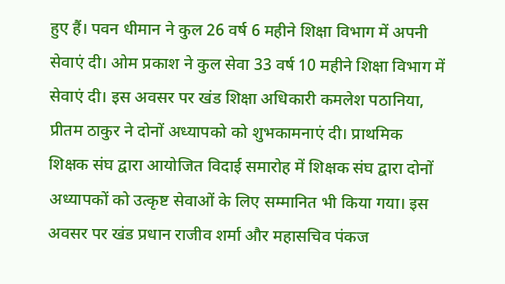हुए हैं। पवन धीमान ने कुल 26 वर्ष 6 महीने शिक्षा विभाग में अपनी सेवाएं दी। ओम प्रकाश ने कुल सेवा 33 वर्ष 10 महीने शिक्षा विभाग में सेवाएं दी। इस अवसर पर खंड शिक्षा अधिकारी कमलेश पठानिया, प्रीतम ठाकुर ने दोनों अध्यापको को शुभकामनाएं दी। प्राथमिक शिक्षक संघ द्वारा आयोजित विदाई समारोह में शिक्षक संघ द्वारा दोनों अध्यापकों को उत्कृष्ट सेवाओं के लिए सम्मानित भी किया गया। इस अवसर पर खंड प्रधान राजीव शर्मा और महासचिव पंकज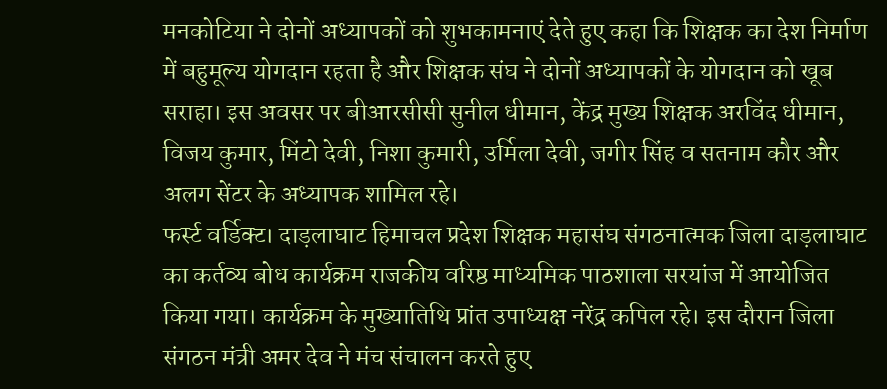मनकोटिया ने दोनों अध्यापकों को शुभकामनाएं देते हुए कहा कि शिक्षक का देश निर्माण में बहुमूल्य योगदान रहता है और शिक्षक संघ ने दोनों अध्यापकों के योगदान को खूब सराहा। इस अवसर पर बीआरसीसी सुनील धीमान, केंद्र मुख्य शिक्षक अरविंद धीमान, विजय कुमार, मिंटो देवी, निशा कुमारी, उर्मिला देवी, जगीर सिंह व सतनाम कौर और अलग सेंटर के अध्यापक शामिल रहे।
फर्स्ट वर्डिक्ट। दाड़लाघाट हिमाचल प्रदेश शिक्षक महासंघ संगठनात्मक जिला दाड़लाघाट का कर्तव्य बोध कार्यक्रम राजकीय वरिष्ठ माध्यमिक पाठशाला सरयांज में आयोजित किया गया। कार्यक्रम के मुख्यातिथि प्रांत उपाध्यक्ष नरेंद्र कपिल रहे। इस दौरान जिला संगठन मंत्री अमर देव ने मंच संचालन करते हुए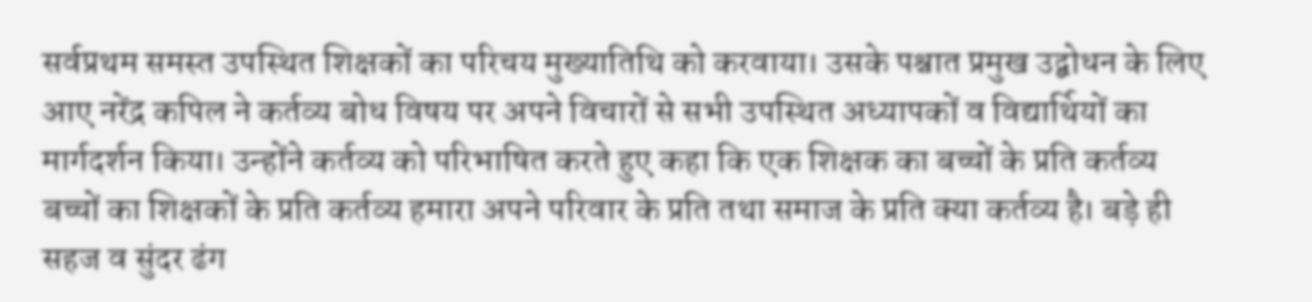सर्वप्रथम समस्त उपस्थित शिक्षकों का परिचय मुख्यातिथि को करवाया। उसके पश्चात प्रमुख उद्बोधन के लिए आए नरेंद्र कपिल ने कर्तव्य बोध विषय पर अपने विचारों से सभी उपस्थित अध्यापकों व विद्यार्थियों का मार्गदर्शन किया। उन्होंने कर्तव्य को परिभाषित करते हुए कहा कि एक शिक्षक का बच्चों के प्रति कर्तव्य बच्चों का शिक्षकों के प्रति कर्तव्य हमारा अपने परिवार के प्रति तथा समाज के प्रति क्या कर्तव्य है। बड़े ही सहज व सुंदर ढंग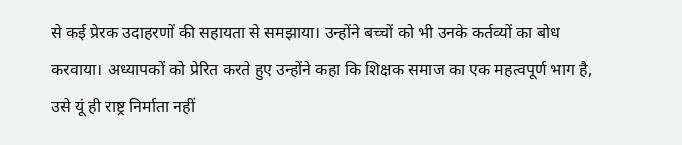से कई प्रेरक उदाहरणों की सहायता से समझाया। उन्होंने बच्चों को भी उनके कर्तव्यों का बोध करवाया। अध्यापकों को प्रेरित करते हुए उन्होंने कहा कि शिक्षक समाज का एक महत्वपूर्ण भाग है, उसे यूं ही राष्ट्र निर्माता नहीं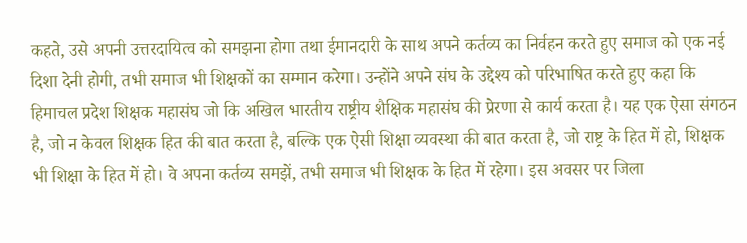कहते, उसे अपनी उत्तरदायित्व को समझना होगा तथा ईमानदारी के साथ अपने कर्तव्य का निर्वहन करते हुए समाज को एक नई दिशा देनी होगी, तभी समाज भी शिक्षकों का सम्मान करेगा। उन्होंने अपने संघ के उद्देश्य को परिभाषित करते हुए कहा कि हिमाचल प्रदेश शिक्षक महासंघ जो कि अखिल भारतीय राष्ट्रीय शैक्षिक महासंघ की प्रेरणा से कार्य करता है। यह एक ऐसा संगठन है, जो न केवल शिक्षक हित की बात करता है, बल्कि एक ऐसी शिक्षा व्यवस्था की बात करता है, जो राष्ट्र के हित में हो, शिक्षक भी शिक्षा के हित में हो। वे अपना कर्तव्य समझें, तभी समाज भी शिक्षक के हित में रहेगा। इस अवसर पर जिला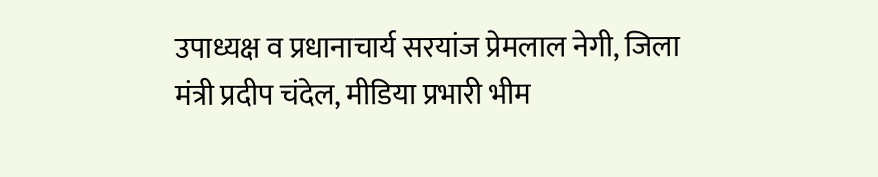उपाध्यक्ष व प्रधानाचार्य सरयांज प्रेमलाल नेगी, जिला मंत्री प्रदीप चंदेल, मीडिया प्रभारी भीम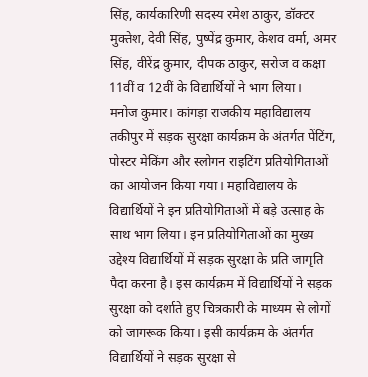सिंह, कार्यकारिणी सदस्य रमेश ठाकुर, डॉक्टर मुक्तेश, देवी सिंह, पुष्पेंद्र कुमार, केशव वर्मा, अमर सिंह, वीरेंद्र कुमार, दीपक ठाकुर, सरोज व कक्षा 11वीं व 12वीं के विद्यार्थियों ने भाग लिया।
मनोज कुमार। कांगड़ा राजकीय महाविद्यालय तकीपुर में सड़क सुरक्षा कार्यक्रम के अंतर्गत पेंटिंग, पोस्टर मेकिंग और स्लोगन राइटिंग प्रतियोगिताओं का आयोजन किया गया। महाविद्यालय के विद्यार्थियों ने इन प्रतियोगिताओं में बड़े उत्साह के साथ भाग लिया। इन प्रतियोगिताओं का मुख्य उद्देश्य विद्यार्थियों में सड़क सुरक्षा के प्रति जागृति पैदा करना है। इस कार्यक्रम में विद्यार्थियों ने सड़क सुरक्षा को दर्शाते हुए चित्रकारी के माध्यम से लोगों को जागरूक किया। इसी कार्यक्रम के अंतर्गत विद्यार्थियों ने सड़क सुरक्षा से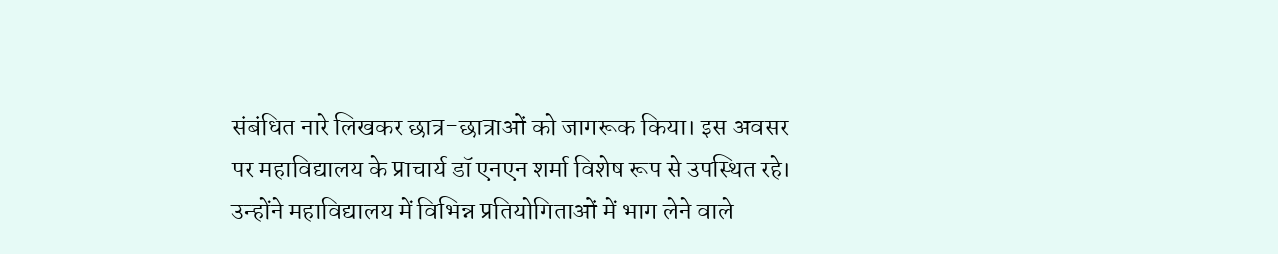संबंधित नारे लिखकर छात्र-छात्राओं को जागरूक किया। इस अवसर पर महाविद्यालय के प्राचार्य डॉ एनएन शर्मा विशेष रूप से उपस्थित रहे। उन्होंने महाविद्यालय में विभिन्न प्रतियोगिताओं में भाग लेने वाले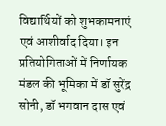विद्यार्थियों को शुभकामनाएं एवं आशीर्वाद दिया। इन प्रतियोगिताओं में निर्णायक मंडल की भूमिका में डॉ सुरेंद्र सोनी, डॉ भगवान दास एवं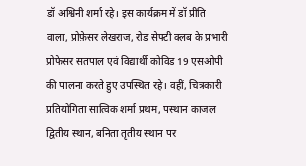डॉ अश्विनी शर्मा रहे। इस कार्यक्रम में डॉ प्रीति वाला, प्रोफ़ेसर लेखराज, रोड सेफ्टी क्लब के प्रभारी प्रोफेसर सतपाल एवं विद्यार्थी कोविड 19 एसओपी की पालना करते हुए उपस्थित रहे। वहीं, चित्रकारी प्रतियोगिता सात्विक शर्मा प्रथम, पस्थान काजल द्वितीय स्थान, बनिता तृतीय स्थान पर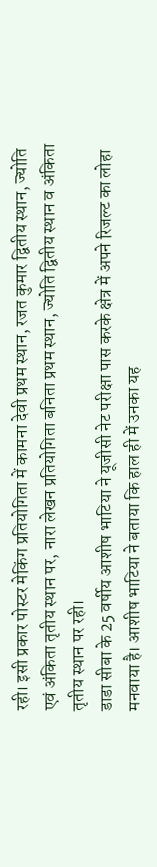रही। इसी प्रकार पोस्टर मेकिंग प्रतियोगिता में कामना देवी प्रथम स्थान, रजत कुमार द्वितीय स्थान, ज्योति एवं अंकिता तृतीय स्थान पर, नारा लेखन प्रतियोगिता बनिता प्रथम स्थान, ज्योति द्वितीय स्थान व अंकिता तृतीय स्थान पर रही।
डाडा सीबा के 25 वर्षीय आशीष भाटिया ने यूजीसी नेट परीक्षा पास करके क्षेत्र में अपने रिजल्ट का लोहा मनवाया है। आशीष भाटिया ने बताया कि हाल ही में उनका यह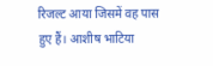रिजल्ट आया जिसमें वह पास हुए हैं। आशीष भाटिया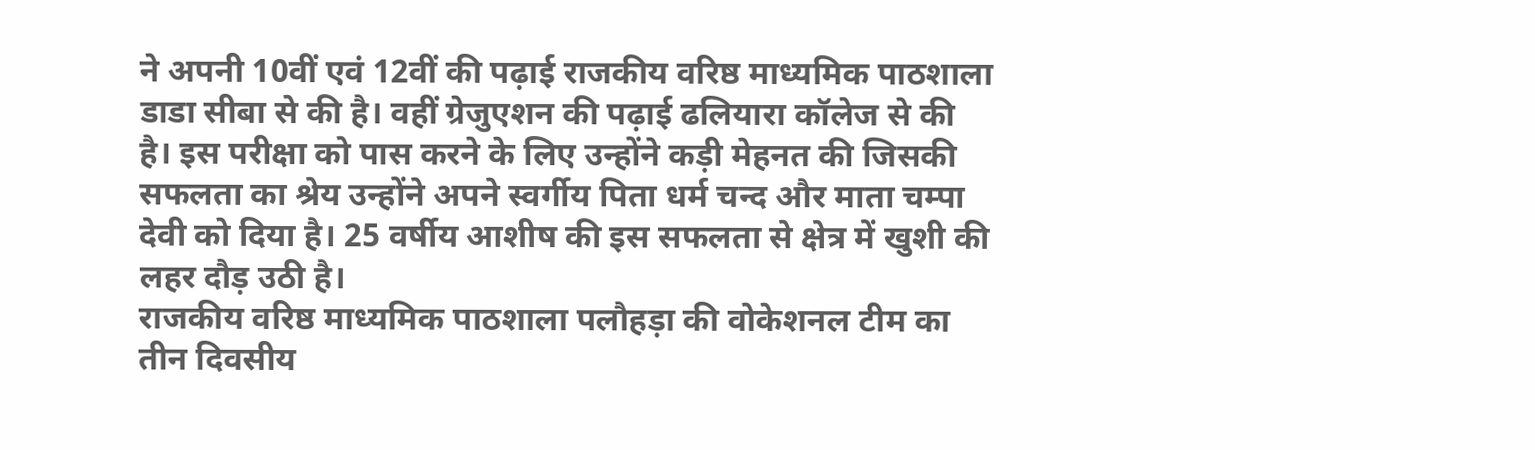ने अपनी 10वीं एवं 12वीं की पढ़ाई राजकीय वरिष्ठ माध्यमिक पाठशाला डाडा सीबा से की है। वहीं ग्रेजुएशन की पढ़ाई ढलियारा कॉलेज से की है। इस परीक्षा को पास करने के लिए उन्होंने कड़ी मेहनत की जिसकी सफलता का श्रेय उन्होंने अपने स्वर्गीय पिता धर्म चन्द और माता चम्पा देवी को दिया है। 25 वर्षीय आशीष की इस सफलता से क्षेत्र में खुशी की लहर दौड़ उठी है।
राजकीय वरिष्ठ माध्यमिक पाठशाला पलौहड़ा की वोकेशनल टीम का तीन दिवसीय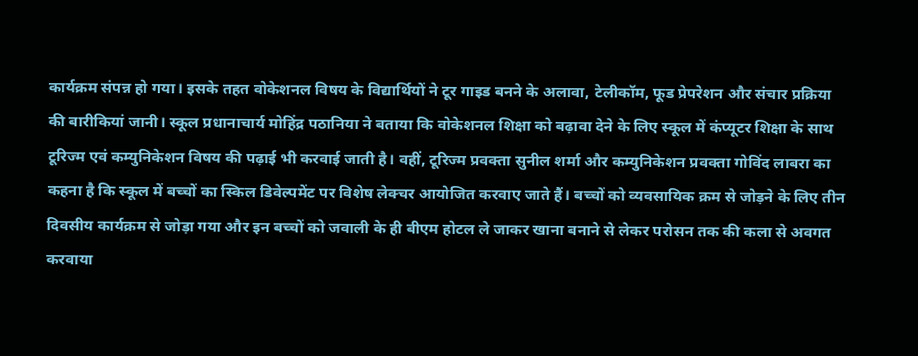कार्यक्रम संपन्न हो गया। इसके तहत वोकेशनल विषय के विद्यार्थियों ने टूर गाइड बनने के अलावा, टेलीकॉम, फूड प्रेपरेशन और संचार प्रक्रिया की बारीकियां जानी। स्कूल प्रधानाचार्य मोहिंद्र पठानिया ने बताया कि वोकेशनल शिक्षा को बढ़ावा देने के लिए स्कूल में कंप्यूटर शिक्षा के साथ टूरिज्म एवं कम्युनिकेशन विषय की पढ़ाई भी करवाई जाती है। वहीं, टूरिज्म प्रवक्ता सुनील शर्मा और कम्युनिकेशन प्रवक्ता गोविंद लाबरा का कहना है कि स्कूल में बच्चों का स्किल डिवेल्पमेंट पर विशेष लेक्चर आयोजित करवाए जाते हैं। बच्चों को व्यवसायिक क्रम से जोड़ने के लिए तीन दिवसीय कार्यक्रम से जोड़ा गया और इन बच्चों को जवाली के ही बीएम होटल ले जाकर खाना बनाने से लेकर परोसन तक की कला से अवगत करवाया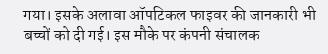गया। इसके अलावा ऑपटिकल फाइवर की जानकारी भी बच्चों को दी गई। इस मौके पर कंपनी संचालक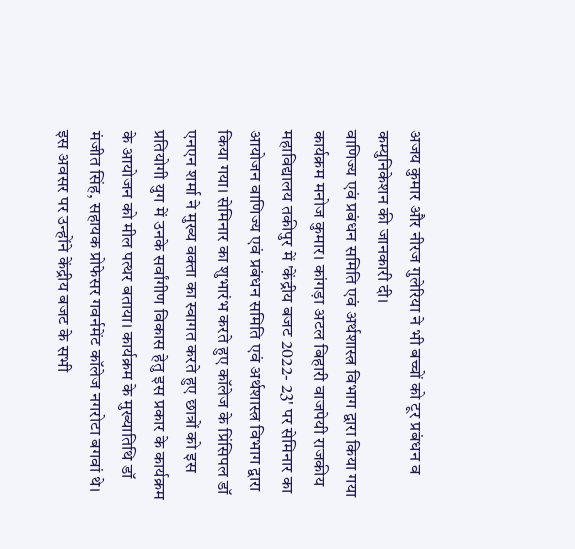अजय कुमार और नीरज गुलेरिया ने भी बच्चों को टूर प्रबंधन व कम्युनिकेशन की जानकारी दी।
वाणिज्य एवं प्रबंधन समिति एवं अर्थशास्त्र विभाग द्वारा किया गया कार्यक्रम मनोज कुमार। कांगड़ा अटल बिहारी वाजपेयी राजकीय महाविद्यालय तकीपुर में 'केंद्रीय बजट 2022- 23' पर सेमिनार का आयोजन वाणिज्य एवं प्रबंधन समिति एवं अर्थशास्त्र विभाग द्वारा किया गया। सेमिनार का शुभारंभ करते हुए कॉलेज के प्रिंसिपल डॉ एनएन शर्मा ने मुख्य वक्ता का स्वागत करते हुए छात्रों को इस प्रतियोगी युग में उनके सर्वांगीण विकास हेतु इस प्रकार के कार्यक्रम के आयोजन को मील पत्थर बताया। कार्यक्रम के मुख्यातिथि डॉ मंजीत सिंह, सहायक प्रोफेसर गवर्नमेंट कॉलेज नगरोटा बगवां थे। इस अवसर पर उन्होंने केंद्रीय बजट के सभी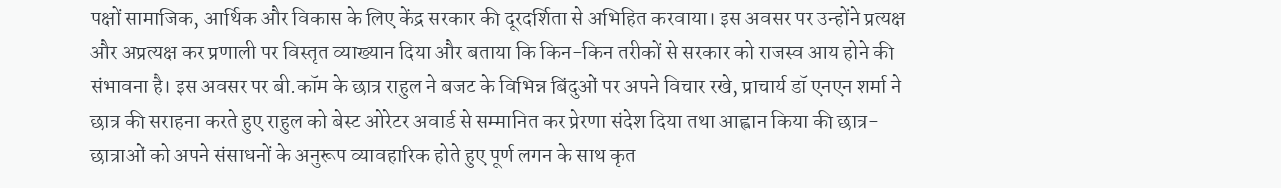पक्षों सामाजिक, आर्थिक और विकास के लिए केंद्र सरकार की दूरदर्शिता से अभिहित करवाया। इस अवसर पर उन्होंने प्रत्यक्ष और अप्रत्यक्ष कर प्रणाली पर विस्तृत व्याख्यान दिया और बताया कि किन-किन तरीकों से सरकार को राजस्व आय होने की संभावना है। इस अवसर पर बी.कॉम के छात्र राहुल ने बजट के विभिन्न बिंदुओं पर अपने विचार रखे, प्राचार्य डॉ एनएन शर्मा ने छात्र की सराहना करते हुए राहुल को बेस्ट ओरेटर अवार्ड से सम्मानित कर प्रेरणा संदेश दिया तथा आह्वान किया की छात्र-छात्राओं को अपने संसाधनों के अनुरूप व्यावहारिक होते हुए पूर्ण लगन के साथ कृत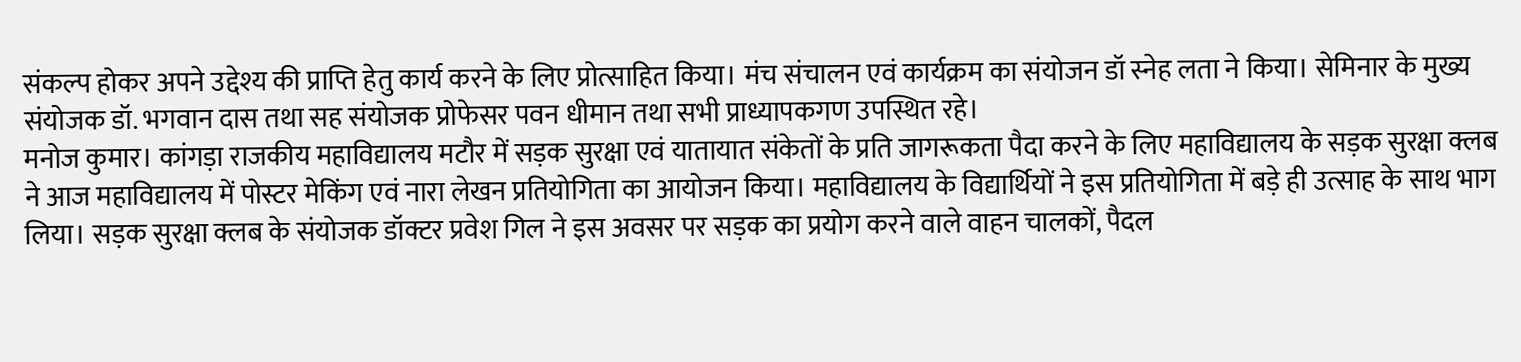संकल्प होकर अपने उद्देश्य की प्राप्ति हेतु कार्य करने के लिए प्रोत्साहित किया। मंच संचालन एवं कार्यक्रम का संयोजन डॉ स्नेह लता ने किया। सेमिनार के मुख्य संयोजक डॉ. भगवान दास तथा सह संयोजक प्रोफेसर पवन धीमान तथा सभी प्राध्यापकगण उपस्थित रहे।
मनोज कुमार। कांगड़ा राजकीय महाविद्यालय मटौर में सड़क सुरक्षा एवं यातायात संकेतों के प्रति जागरूकता पैदा करने के लिए महाविद्यालय के सड़क सुरक्षा क्लब ने आज महाविद्यालय में पोस्टर मेकिंग एवं नारा लेखन प्रतियोगिता का आयोजन किया। महाविद्यालय के विद्यार्थियों ने इस प्रतियोगिता में बड़े ही उत्साह के साथ भाग लिया। सड़क सुरक्षा क्लब के संयोजक डॉक्टर प्रवेश गिल ने इस अवसर पर सड़क का प्रयोग करने वाले वाहन चालकों, पैदल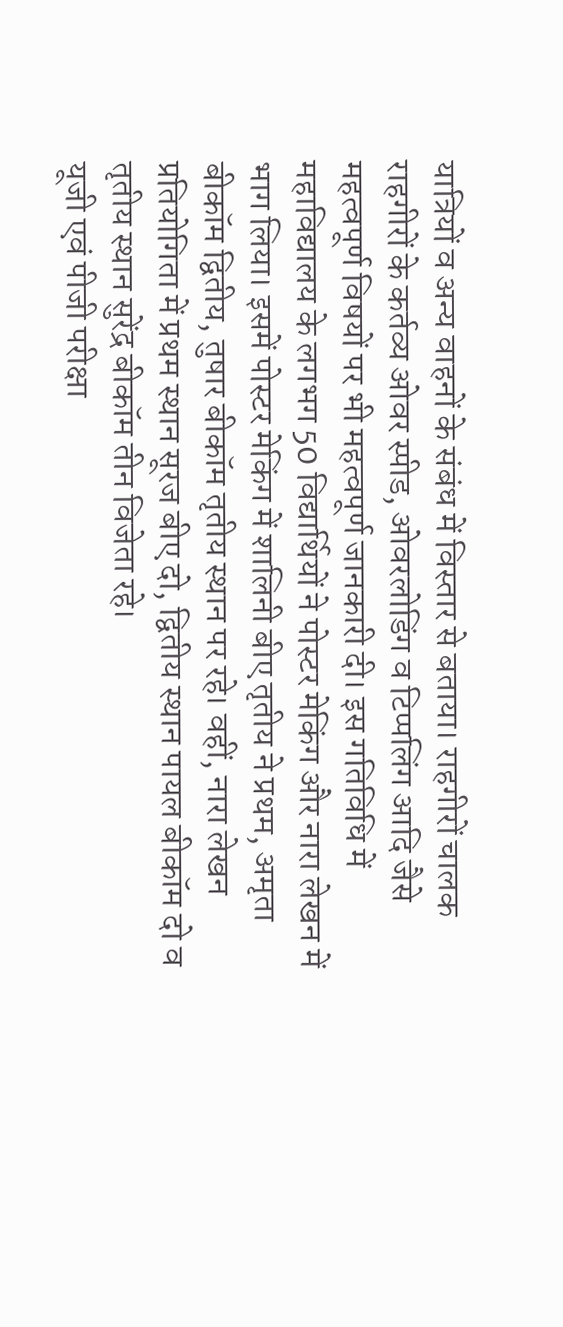यात्रियों व अन्य वाहनों के संबंध में विस्तार से बताया। राहगीरों चालक राहगीरों के कर्तव्य ओवर स्पीड, ओवरलोडिंग व टिप्पलिंग आदि जैसे महत्वपूर्ण विषयों पर भी महत्वपूर्ण जानकारी दी। इस गतिविधि में महाविद्यालय के लगभग 50 विद्यार्थियों ने पोस्टर मेकिंग और नारा लेखन में भाग लिया। इसमें पोस्टर मेकिंग में शालिनी बीए तृतीय ने प्रथम, अमृता बीकॉम द्वितीय, तुषार बीकॉम तृतीय स्थान पर रहे। वहीं, नारा लेखन प्रतियोगिता में प्रथम स्थान सूरज बीए दो, द्वितीय स्थान पायल बीकॉम दो व तृतीय स्थान सुरेंद्र बीकॉम तीन विजेता रहे।
यूजी एवं पीजी परीक्षा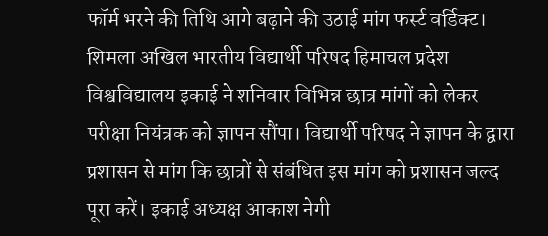फॉर्म भरने की तिथि आगे बढ़ाने की उठाई मांग फर्स्ट वर्डिक्ट। शिमला अखिल भारतीय विद्यार्थी परिषद हिमाचल प्रदेश विश्वविद्यालय इकाई ने शनिवार विभिन्न छात्र मांगों को लेकर परीक्षा नियंत्रक को ज्ञापन सौंपा। विद्यार्थी परिषद ने ज्ञापन के द्वारा प्रशासन से मांग कि छात्रों से संबंधित इस मांग को प्रशासन जल्द पूरा करें। इकाई अध्यक्ष आकाश नेगी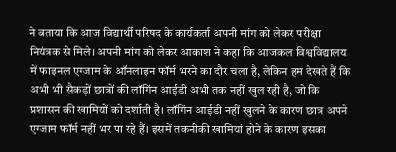ने बताया कि आज विद्यार्थी परिषद के कार्यकर्ता अपनी मांग को लेकर परीक्षा नियंत्रक से मिले। अपनी मांग को लेकर आकाश ने कहा कि आजकल विश्वविद्यालय में फाइनल एग्जाम के ऑनलाइन फॉर्म भरने का दौर चला है, लेकिन हम देखते हैं कि अभी भी सैकड़ों छात्रों की लॉगिंन आईडी अभी तक नहीं खुल रही है, जो कि प्रशासन की खामियों को दर्शाती है। लॉगिंन आईडी नहीं खुलने के कारण छात्र अपने एग्जाम फॉर्म नहीं भर पा रहे हैं। इसमें तकनीकी खामियां होने के कारण इसका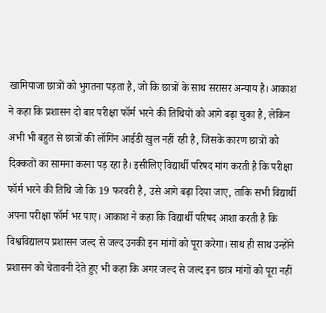खामियाजा छात्रों को भुगतना पड़ता है, जो कि छात्रों के साथ सरासर अन्याय है। आकाश ने कहा कि प्रशासन दो बार परीक्षा फॉर्म भरने की तिथियों को आगे बढ़ा चुका है, लेकिन अभी भी बहुत से छात्रों की लॉगिंन आईडी खुल नहीं रही है, जिसके कारण छात्रों को दिक्कतों का सामना करना पड़ रहा है। इसीलिए विद्यार्थी परिषद मांग करती है कि परीक्षा फॉर्म भरने की तिथि जो कि 19 फरवरी है, उसे आगे बढ़ा दिया जाए, ताकि सभी विद्यार्थी अपना परीक्षा फॉर्म भर पाए। आकाश ने कहा कि विद्यार्थी परिषद आशा करती है कि विश्वविद्यालय प्रशासन जल्द से जल्द उनकी इन मांगों को पूरा करेगा। साथ ही साथ उन्होंने प्रशासन को चेतावनी देते हुए भी कहा कि अगर जल्द से जल्द इन छात्र मांगों को पूरा नहीं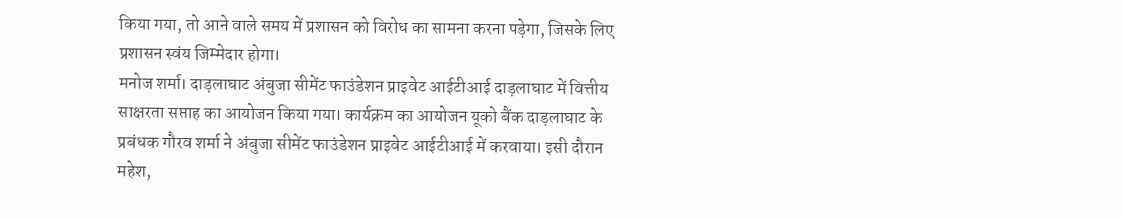किया गया, तो आने वाले समय में प्रशासन को विरोध का सामना करना पड़ेगा, जिसके लिए प्रशासन स्वंय जिम्मेदार होगा।
मनोज शर्मा। दाड़लाघाट अंबुजा सीमेंट फाउंडेशन प्राइवेट आईटीआई दाड़लाघाट में वित्तीय साक्षरता सप्ताह का आयोजन किया गया। कार्यक्रम का आयोजन यूको बैंक दाड़लाघाट के प्रबंधक गौरव शर्मा ने अंबुजा सीमेंट फाउंडेशन प्राइवेट आईटीआई में करवाया। इसी दौरान महेश,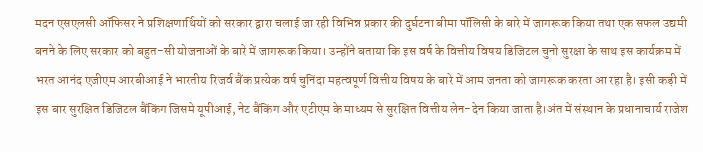मदन एसएलसी ऑफिसर ने प्रशिक्षणार्थियों को सरकार द्वारा चलाई जा रही विभिन्न प्रकार की दुर्घटना बीमा पॉलिसी के बारे में जागरूक किया तथा एक सफल उद्यमी बनने के लिए सरकार को बहुत-सी योजनाओं के बारे में जागरूक किया। उन्होंने बताया कि इस वर्ष के वित्तीय विषय डिजिटल चुनो सुरक्षा के साथ इस कार्यक्रम में भरत आनंद एजीएम आरबीआई ने भारतीय रिजर्व बैंक प्रत्येक वर्ष चुनिंदा महत्वपूर्ण वित्तीय विषय के बारे में आम जनता को जागरूक करता आ रहा है। इसी कड़ी में इस बार सुरक्षित डिजिटल बैंकिंग जिसमे यूपीआई, नेट बैंकिंग और एटीएम के माध्यम से सुरक्षित वित्तीय लेन-देन किया जाता है।अंत में संस्थान के प्रधानाचार्य राजेश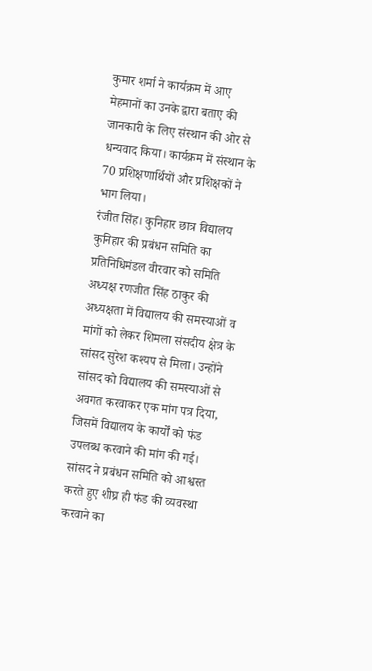कुमार शर्मा ने कार्यक्रम में आए मेहमानों का उनके द्वारा बताए की जानकारी के लिए संस्थान की ओर से धन्यवाद किया। कार्यक्रम में संस्थान के 70 प्रशिक्षणार्थियों और प्रशिक्षकों ने भाग लिया।
रंजीत सिंह। कुनिहार छात्र विद्यालय कुनिहार की प्रबंधन समिति का प्रतिनिधिमंडल वीरवार को समिति अध्यक्ष रणजीत सिंह ठाकुर की अध्यक्षता में विद्यालय की समस्याओं व मांगों को लेकर शिमला संसदीय क्षेत्र के सांसद सुरेश कश्यप से मिला। उन्होंने सांसद को विद्यालय की समस्याओं से अवगत करवाकर एक मांग पत्र दिया, जिसमें विद्यालय के कार्यों को फंड उपलब्ध करवाने की मांग की गई। सांसद ने प्रबंधन समिति को आश्वस्त करते हुए शीघ्र ही फंड की व्यवस्था करवाने का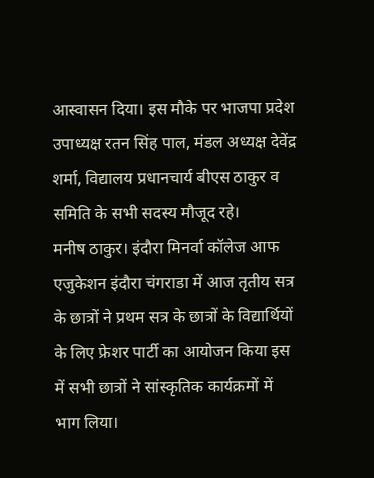आस्वासन दिया। इस मौके पर भाजपा प्रदेश उपाध्यक्ष रतन सिंह पाल, मंडल अध्यक्ष देवेंद्र शर्मा, विद्यालय प्रधानचार्य बीएस ठाकुर व समिति के सभी सदस्य मौजूद रहे।
मनीष ठाकुर। इंदौरा मिनर्वा कॉलेज आफ एजुकेशन इंदौरा चंगराडा में आज तृतीय सत्र के छात्रों ने प्रथम सत्र के छात्रों के विद्यार्थियों के लिए फ्रेशर पार्टी का आयोजन किया इस में सभी छात्रों ने सांस्कृतिक कार्यक्रमों में भाग लिया।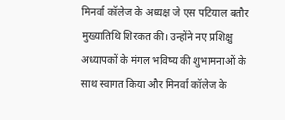मिनर्वा कॉलेज के अध्यक्ष जे एस पटियाल बतौर मुख्यातिथि शिरकत की। उन्होंने नए प्रशिक्षु अध्यापकों के मंगल भविष्य की शुभामनाओं के साथ स्वागत किया और मिनर्वा कॉलेज के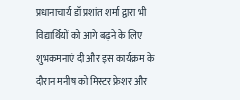प्रधानाचार्य डॉ प्रशांत शर्मा द्वारा भी विद्यार्थियों को आगे बढ़ने के लिए शुभकमनाएं दी और इस कार्यक्रम के दौरान मनीष को मिस्टर फ्रेशर और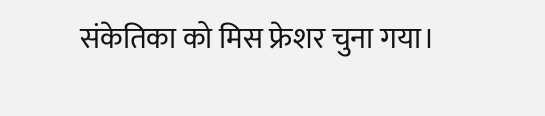संकेतिका को मिस फ्रेशर चुना गया।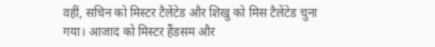वहीं, सचिन को मिस्टर टैलेंटेड और शिखु को मिस टैलेंटेड चुना गया। आजाद को मिस्टर हैंडसम और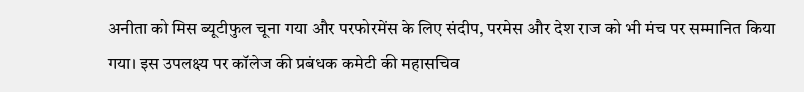अनीता को मिस ब्यूटीफुल चूना गया और परफोरमेंस के लिए संदीप, परमेस और देश राज को भी मंच पर सम्मानित किया गया। इस उपलक्ष्य पर कॉलेज की प्रबंधक कमेटी की महासचिव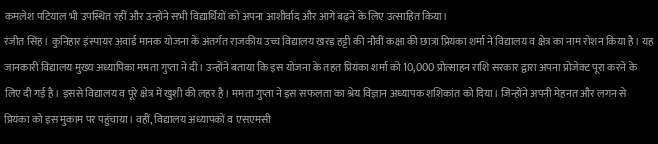कमलेश पटियाल भी उपस्थित रहीं और उन्होंने सभी विद्यार्थियों को अपना आशीर्वाद और आगे बढ़ने के लिए उत्साहित किया।
रंजीत सिंह। कुनिहार इंस्पायर अवार्ड मानक योजना के अंतर्गत राजकीय उच्च विद्यालय खरड़ हट्टी की नौवीं कक्षा की छात्रा प्रियंका शर्मा ने विद्यालय व क्षेत्र का नाम रोशन किया है। यह जानकारी विद्यालय मुख्य अध्यापिका ममता गुप्ता ने दी। उन्होंने बताया कि इस योजना के तहत प्रियंका शर्मा को 10,000 प्रोत्साहन राशि सरकार द्वारा अपना प्रोजेक्ट पूरा करने के लिए दी गई है। इससे विद्यालय व पूरे क्षेत्र में खुशी की लहर है। ममता गुप्ता ने इस सफलता का श्रेय विज्ञान अध्यापक शशिकांत को दिया। जिन्होंने अपनी मेहनत और लगन से प्रियंका को इस मुकाम पर पहुंचाया। वहीं, विद्यालय अध्यापकों व एसएमसी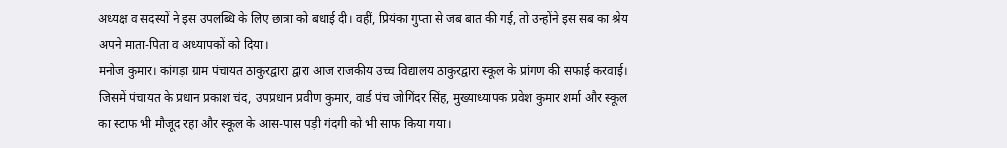अध्यक्ष व सदस्यों ने इस उपलब्धि के लिए छात्रा को बधाई दी। वहीं, प्रियंका गुप्ता से जब बात की गई, तो उन्होंने इस सब का श्रेय अपने माता-पिता व अध्यापकों को दिया।
मनोज कुमार। कांगड़ा ग्राम पंचायत ठाकुरद्वारा द्वारा आज राजकीय उच्च विद्यालय ठाकुरद्वारा स्कूल के प्रांगण की सफाई करवाई। जिसमें पंचायत के प्रधान प्रकाश चंद, उपप्रधान प्रवीण कुमार, वार्ड पंच जोगिंदर सिंह, मुख्याध्यापक प्रवेश कुमार शर्मा और स्कूल का स्टाफ भी मौजूद रहा और स्कूल के आस-पास पड़ी गंदगी को भी साफ किया गया।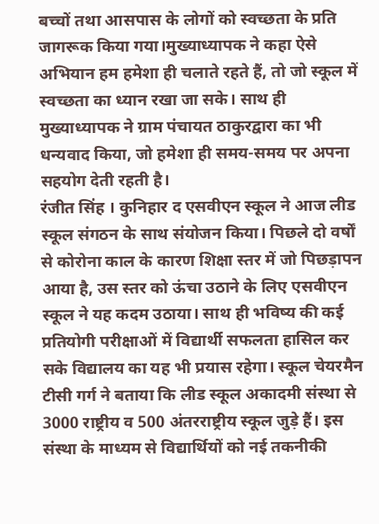बच्चों तथा आसपास के लोगों को स्वच्छता के प्रति जागरूक किया गया।मुख्याध्यापक ने कहा ऐसे अभियान हम हमेशा ही चलाते रहते हैं, तो जो स्कूल में स्वच्छता का ध्यान रखा जा सके। साथ ही मुख्याध्यापक ने ग्राम पंचायत ठाकुरद्वारा का भी धन्यवाद किया, जो हमेशा ही समय-समय पर अपना सहयोग देती रहती है।
रंजीत सिंह । कुनिहार द एसवीएन स्कूल ने आज लीड स्कूल संगठन के साथ संयोजन किया। पिछले दो वर्षों से कोरोना काल के कारण शिक्षा स्तर में जो पिछड़ापन आया है, उस स्तर को ऊंचा उठाने के लिए एसवीएन स्कूल ने यह कदम उठाया। साथ ही भविष्य की कई प्रतियोगी परीक्षाओं में विद्यार्थी सफलता हासिल कर सके विद्यालय का यह भी प्रयास रहेगा। स्कूल चेयरमैन टीसी गर्ग ने बताया कि लीड स्कूल अकादमी संस्था से 3000 राष्ट्रीय व 500 अंतरराष्ट्रीय स्कूल जुड़े हैं। इस संस्था के माध्यम से विद्यार्थियों को नई तकनीकी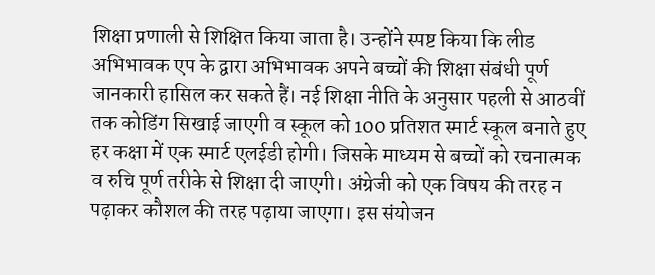शिक्षा प्रणाली से शिक्षित किया जाता है। उन्होंने स्पष्ट किया कि लीड अभिभावक एप के द्वारा अभिभावक अपने बच्चों की शिक्षा संबंधी पूर्ण जानकारी हासिल कर सकते हैं। नई शिक्षा नीति के अनुसार पहली से आठवीं तक कोडिंग सिखाई जाएगी व स्कूल को 100 प्रतिशत स्मार्ट स्कूल बनाते हुए हर कक्षा में एक स्मार्ट एलईडी होगी। जिसके माध्यम से बच्चों को रचनात्मक व रुचि पूर्ण तरीके से शिक्षा दी जाएगी। अंग्रेजी को एक विषय की तरह न पढ़ाकर कौशल की तरह पढ़ाया जाएगा। इस संयोजन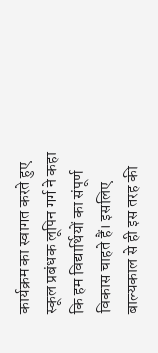कार्यक्रम का स्वागत करते हुए स्कूल प्रबंधक लूपिन गर्ग ने कहा कि हम विद्यार्थियों का संपूर्ण विकास चाहते हैं। इसलिए बाल्यकाल से ही इस तरह की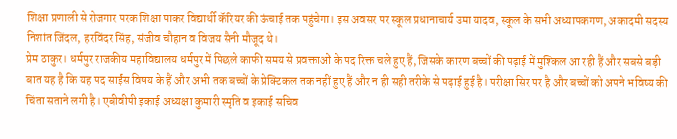शिक्षा प्रणाली से रोजगार परक शिक्षा पाकर विद्यार्थी कॅरियर की ऊंचाई तक पहुंचेगा। इस अवसर पर स्कूल प्रधानाचार्य उमा यादव, स्कूल के सभी अध्यापकगण, अकादमी सदस्य निशांत जिंदल, हरविंदर सिंह, संजीव चौहान व विजय सैनी मौजूद थे।
प्रेम ठाकुर। धर्मपुर राजकीय महाविद्यालय धर्मपुर में पिछले काफी समय से प्रवक्ताओं के पद रिक्त चले हुए हैं, जिसके कारण बच्चों की पढ़ाई में मुश्किल आ रही हैं और सबसे बड़ी बात यह है कि यह पद साईंस विषय के हैं और अभी तक बच्चों के प्रेक्टिकल तक नहीं हुए हैं और न ही सही तरीके से पढ़ाई हुई है। परीक्षा सिर पर है और बच्चों को अपने भविष्य की चिंता सताने लगी है। एबीवीपी इकाई अध्यक्षा कुमारी स्मृति व इकाई सचिव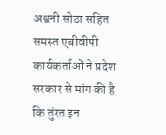अश्वनी सोठा सहित समस्त एबीवीपी कार्यकर्ताओं ने प्रदेश सरकार से मांग की है कि तुंरत इन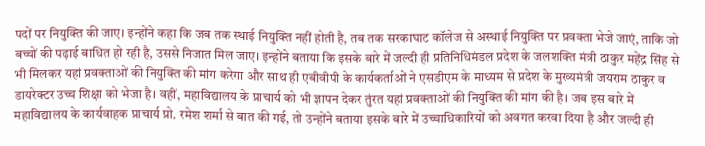पदों पर नियुक्ति की जाए। इन्होंने कहा कि जब तक स्थाई नियुक्ति नहीं होती है, तब तक सरकाघाट कॉलेज से अस्थाई नियुक्ति पर प्रवक्ता भेजे जाएं, ताकि जो बच्चों की पढ़ाई बाधित हो रही है, उससे निजात मिल जाए। इन्होंने बताया कि इसके बारे में जल्दी ही प्रतिनिधिमंडल प्रदेश के जलशक्ति मंत्री ठाकुर महेंद्र सिंह से भी मिलकर यहां प्रवक्ताओं की नियुक्ति की मांग करेगा और साथ ही एबीवीपी के कार्यकर्ताओं ने एसडीएम के माध्यम से प्रदेश के मुख्यमंत्री जयराम ठाकुर व डायरेक्टर उच्च शिक्षा को भेजा है। वहीं, महाविद्यालय के प्राचार्य को भी ज्ञापन देकर तुंरत यहां प्रवक्ताओं की नियुक्ति की मांग की है। जब इस बारे में महाविद्यालय के कार्यवाहक प्राचार्य प्रो. रमेश शर्मा से बात की गई, तो उन्होंने बताया इसके बारे में उच्चाधिकारियों को अवगत करवा दिया है और जल्दी ही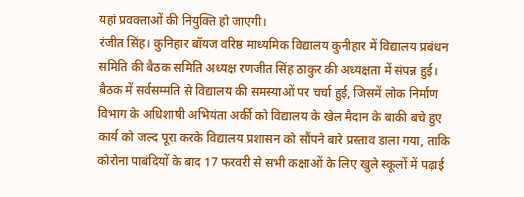यहां प्रवक्ताओं की नियुक्ति हो जाएगी।
रंजीत सिंह। कुनिहार बॉयज वरिष्ठ माध्यमिक विद्यालय कुनीहार में विद्यालय प्रबंधन समिति की बैठक समिति अध्यक्ष रणजीत सिंह ठाकुर की अध्यक्षता में संपन्न हुई। बैठक में सर्वसम्मति से विद्यालय की समस्याओं पर चर्चा हुई, जिसमें लोक निर्माण विभाग के अधिशाषी अभियंता अर्की को विद्यालय के खेल मैदान के बाकी बचे हुए कार्य को जल्द पूरा करके विद्यालय प्रशासन को सौंपने बारे प्रस्ताव डाला गया, ताकि कोरोना पाबंदियों के बाद 17 फरवरी से सभी कक्षाओं के लिए खुले स्कूलों में पढ़ाई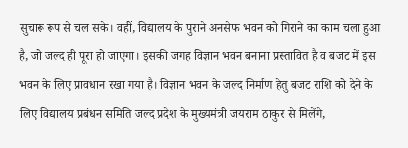सुचारू रूप से चल सके। वहीं, विद्यालय के पुराने अनसेफ भवन को गिराने का काम चला हुआ है, जो जल्द ही पूरा हो जाएगा। इसकी जगह विज्ञान भवन बनाना प्रस्तावित है व बजट में इस भवन के लिए प्रावधान रखा गया है। विज्ञान भवन के जल्द निर्माण हेतु बजट राशि को देने के लिए विद्यालय प्रबंधन समिति जल्द प्रदेश के मुख्यमंत्री जयराम ठाकुर से मिलेंगे,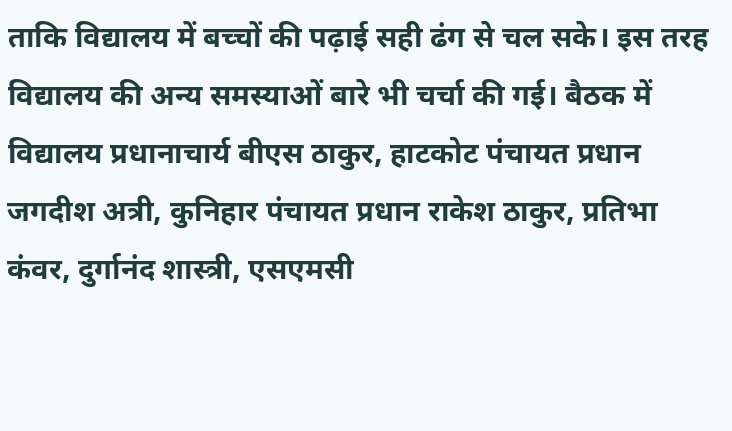ताकि विद्यालय में बच्चों की पढ़ाई सही ढंग से चल सके। इस तरह विद्यालय की अन्य समस्याओं बारे भी चर्चा की गई। बैठक में विद्यालय प्रधानाचार्य बीएस ठाकुर, हाटकोट पंचायत प्रधान जगदीश अत्री, कुनिहार पंचायत प्रधान राकेश ठाकुर, प्रतिभा कंवर, दुर्गानंद शास्त्री, एसएमसी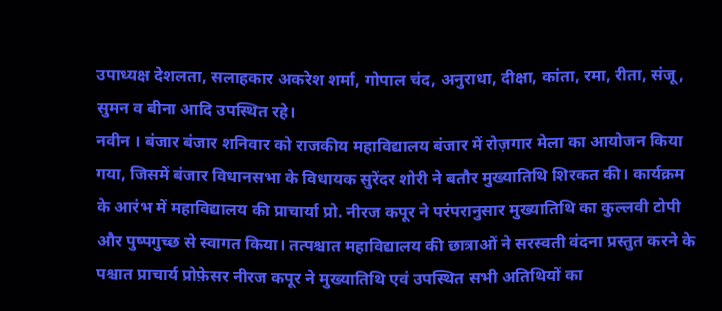उपाध्यक्ष देशलता, सलाहकार अकरेश शर्मा, गोपाल चंद, अनुराधा, दीक्षा, कांता, रमा, रीता, संजू, सुमन व बीना आदि उपस्थित रहे।
नवीन । बंजार बंजार शनिवार को राजकीय महाविद्यालय बंजार में रोज़गार मेला का आयोजन किया गया, जिसमें बंजार विधानसभा के विधायक सुरेंदर शोरी ने बतौर मुख्यातिथि शिरकत की। कार्यक्रम के आरंभ में महाविद्यालय की प्राचार्या प्रो. नीरज कपूर ने परंपरानुसार मुख्यातिथि का कुल्लवी टोपी और पुष्पगुच्छ से स्वागत किया। तत्पश्चात महाविद्यालय की छात्राओं ने सरस्वती वंदना प्रस्तुत करने के पश्चात प्राचार्य प्रोफ़ेसर नीरज कपूर ने मुख्यातिथि एवं उपस्थित सभी अतिथियों का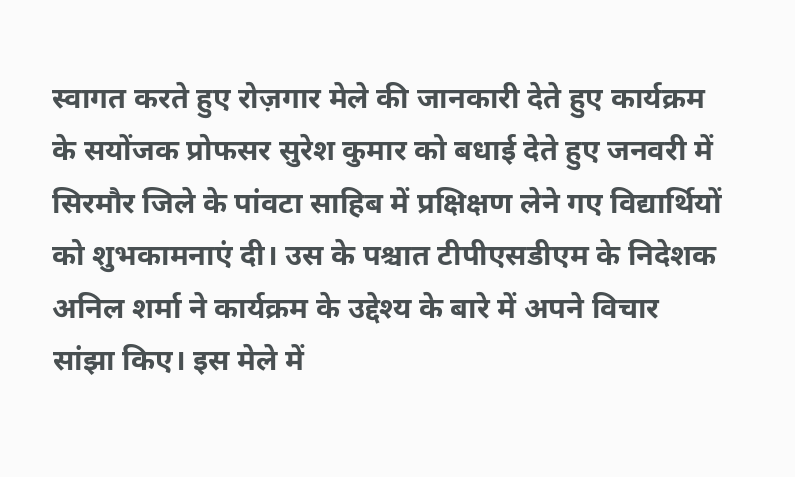स्वागत करते हुए रोज़गार मेले की जानकारी देते हुए कार्यक्रम के सयोंजक प्रोफसर सुरेश कुमार को बधाई देते हुए जनवरी में सिरमौर जिले के पांवटा साहिब में प्रक्षिक्षण लेने गए विद्यार्थियों को शुभकामनाएं दी। उस के पश्चात टीपीएसडीएम के निदेशक अनिल शर्मा ने कार्यक्रम के उद्देश्य के बारे में अपने विचार सांझा किए। इस मेले में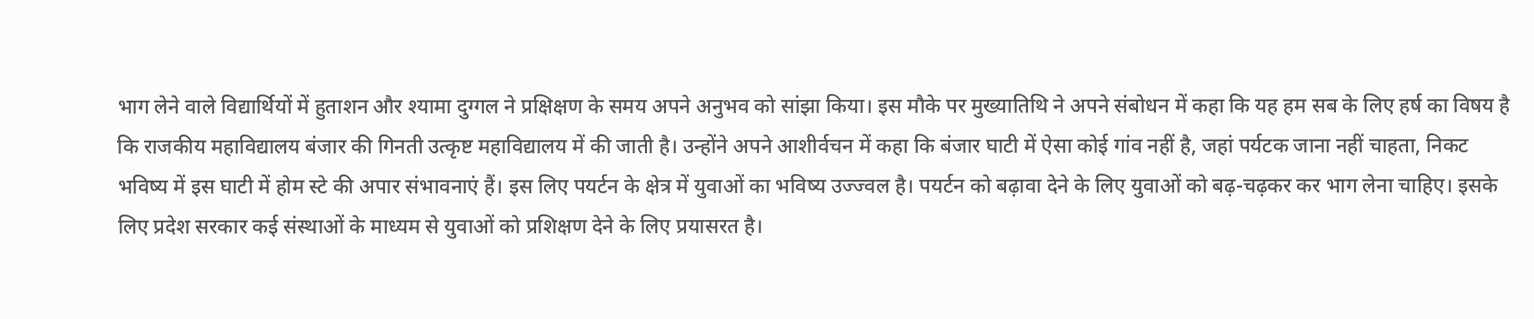भाग लेने वाले विद्यार्थियों में हुताशन और श्यामा दुग्गल ने प्रक्षिक्षण के समय अपने अनुभव को सांझा किया। इस मौके पर मुख्यातिथि ने अपने संबोधन में कहा कि यह हम सब के लिए हर्ष का विषय है कि राजकीय महाविद्यालय बंजार की गिनती उत्कृष्ट महाविद्यालय में की जाती है। उन्होंने अपने आशीर्वचन में कहा कि बंजार घाटी में ऐसा कोई गांव नहीं है, जहां पर्यटक जाना नहीं चाहता, निकट भविष्य में इस घाटी में होम स्टे की अपार संभावनाएं हैं। इस लिए पयर्टन के क्षेत्र में युवाओं का भविष्य उज्ज्वल है। पयर्टन को बढ़ावा देने के लिए युवाओं को बढ़-चढ़कर कर भाग लेना चाहिए। इसके लिए प्रदेश सरकार कई संस्थाओं के माध्यम से युवाओं को प्रशिक्षण देने के लिए प्रयासरत है।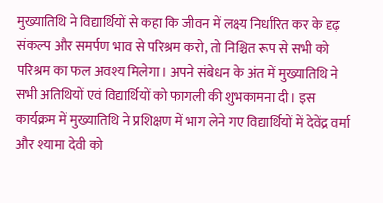मुख्यातिथि ने विद्यार्थियों से कहा कि जीवन में लक्ष्य निर्धारित कर के दृढ़ संकल्प और समर्पण भाव से परिश्रम करो, तो निश्चित रूप से सभी को परिश्रम का फल अवश्य मिलेगा। अपने संबेधन के अंत में मुख्यातिथि ने सभी अतिथियों एवं विद्यार्थियों को फागली की शुभकामना दी। इस कार्यक्रम में मुख्यातिथि ने प्रशिक्षण में भाग लेने गए विद्यार्थियों में देवेंद्र वर्मा और श्यामा देवी को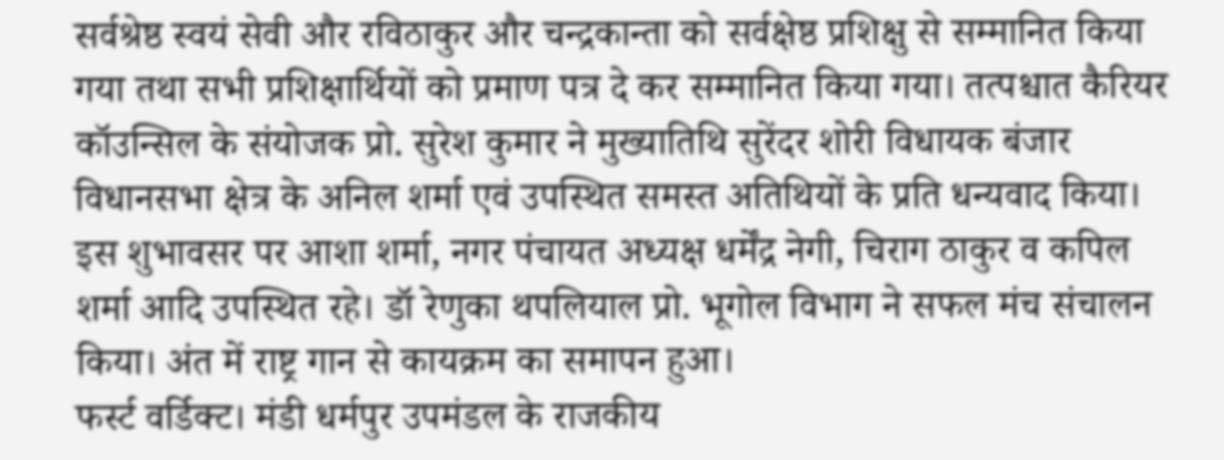सर्वश्रेष्ठ स्वयं सेवी और रविठाकुर और चन्द्रकान्ता को सर्वक्षेष्ठ प्रशिक्षु से सम्मानित किया गया तथा सभी प्रशिक्षार्थियों को प्रमाण पत्र दे कर सम्मानित किया गया। तत्पश्चात कैरियर कॉउन्सिल के संयोजक प्रो. सुरेश कुमार ने मुख्यातिथि सुरेंदर शोरी विधायक बंजार विधानसभा क्षेत्र के अनिल शर्मा एवं उपस्थित समस्त अतिथियों के प्रति धन्यवाद किया। इस शुभावसर पर आशा शर्मा, नगर पंचायत अध्यक्ष धर्मेंद्र नेगी, चिराग ठाकुर व कपिल शर्मा आदि उपस्थित रहे। डॉ रेणुका थपलियाल प्रो. भूगोल विभाग ने सफल मंच संचालन किया। अंत में राष्ट्र गान से कायक्रम का समापन हुआ।
फर्स्ट वर्डिक्ट। मंडी धर्मपुर उपमंडल के राजकीय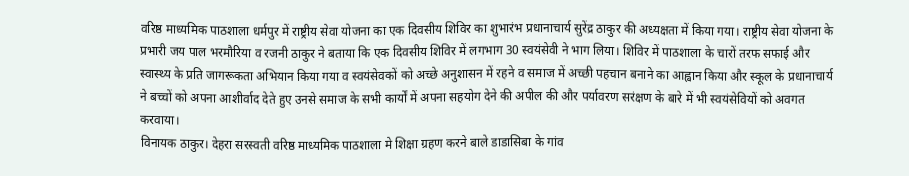वरिष्ठ माध्यमिक पाठशाला धर्मपुर में राष्ट्रीय सेवा योजना का एक दिवसीय शिविर का शुभारंभ प्रधानाचार्य सुरेंद्र ठाकुर की अध्यक्षता में किया गया। राष्ट्रीय सेवा योजना के प्रभारी जय पाल भरमौरिया व रजनी ठाकुर ने बताया कि एक दिवसीय शिविर में लगभाग 30 स्वयंसेवी ने भाग लिया। शिविर में पाठशाला के चारों तरफ सफाई और स्वास्थ्य के प्रति जागरूकता अभियान किया गया व स्वयंसेवकों को अच्छे अनुशासन में रहने व समाज में अच्छी पहचान बनाने का आह्वान किया और स्कूल के प्रधानाचार्य ने बच्चों को अपना आशीर्वाद देते हुए उनसे समाज के सभी कार्यों में अपना सहयोग देने की अपील की और पर्यावरण सरंक्षण के बारे में भी स्वयंसेवियों को अवगत करवाया।
विनायक ठाकुर। देहरा सरस्वती वरिष्ठ माध्यमिक पाठशाला मे शिक्षा ग्रहण करने बाले डाडासिबा के गांव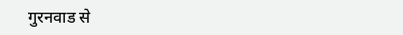गुरनवाड से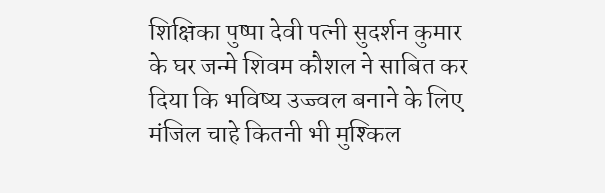शिक्षिका पुष्पा देवी पत्नी सुदर्शन कुमार के घर जन्मे शिवम कौशल ने साबित कर दिया कि भविष्य उज्ज्वल बनाने के लिए मंजिल चाहे कितनी भी मुश्किल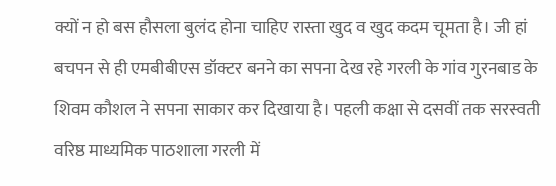क्यों न हो बस हौसला बुलंद होना चाहिए रास्ता खुद व खुद कदम चूमता है। जी हां बचपन से ही एमबीबीएस डॉक्टर बनने का सपना देख रहे गरली के गांव गुरनबाड के शिवम कौशल ने सपना साकार कर दिखाया है। पहली कक्षा से दसवीं तक सरस्वती वरिष्ठ माध्यमिक पाठशाला गरली में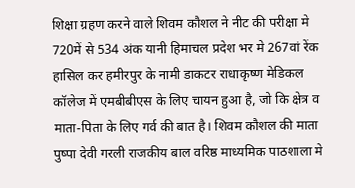शिक्षा ग्रहण करने वाले शिवम कौशल ने नीट की परीक्षा मे 720में से 534 अंक यानी हिमाचल प्रदेश भर मे 267वां रेंक हासिल कर हमीरपुर के नामी डाकटर राधाकृष्ण मेडिकल कॉलेज में एमबीबीएस के लिए चायन हुआ है, जो कि क्षेत्र व माता-पिता के लिए गर्व की बात है। शिवम कौशल की माता पुष्पा देवी गरली राजकीय बाल वरिष्ठ माध्यमिक पाठशाला मे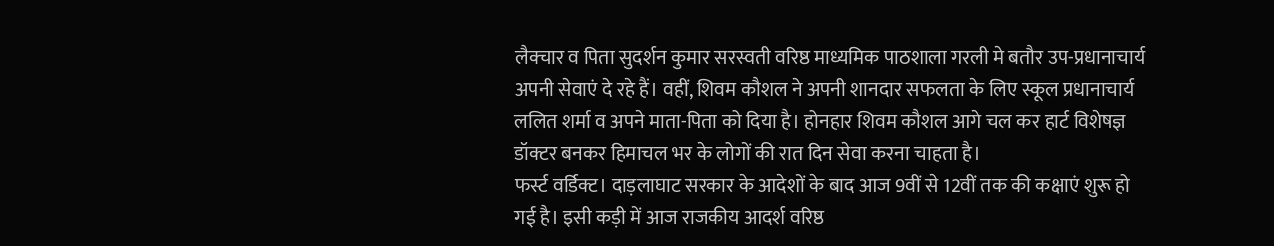लैक्चार व पिता सुदर्शन कुमार सरस्वती वरिष्ठ माध्यमिक पाठशाला गरली मे बतौर उप-प्रधानाचार्य अपनी सेवाएं दे रहे हैं। वहीं, शिवम कौशल ने अपनी शानदार सफलता के लिए स्कूल प्रधानाचार्य ललित शर्मा व अपने माता-पिता को दिया है। होनहार शिवम कौशल आगे चल कर हार्ट विशेषज्ञ डॉक्टर बनकर हिमाचल भर के लोगों की रात दिन सेवा करना चाहता है।
फर्स्ट वर्डिक्ट। दाड़लाघाट सरकार के आदेशों के बाद आज 9वीं से 12वीं तक की कक्षाएं शुरू हो गई है। इसी कड़ी में आज राजकीय आदर्श वरिष्ठ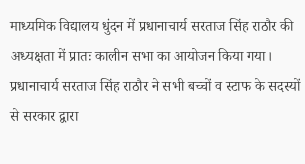माध्यमिक विद्यालय धुंदन में प्रधानाचार्य सरताज सिंह राठौर की अध्यक्षता में प्रातः कालीन सभा का आयोजन किया गया। प्रधानाचार्य सरताज सिंह राठौर ने सभी बच्चों व स्टाफ के सदस्यों से सरकार द्वारा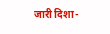जारी दिशा-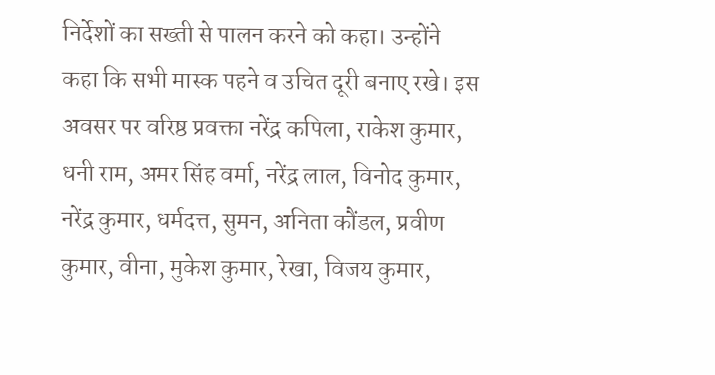निर्देशों का सख्ती से पालन करने को कहा। उन्होंने कहा कि सभी मास्क पहने व उचित दूरी बनाए रखे। इस अवसर पर वरिष्ठ प्रवक्ता नरेंद्र कपिला, राकेश कुमार, धनी राम, अमर सिंह वर्मा, नरेंद्र लाल, विनोद कुमार, नरेंद्र कुमार, धर्मदत्त, सुमन, अनिता कौंडल, प्रवीण कुमार, वीना, मुकेश कुमार, रेखा, विजय कुमार,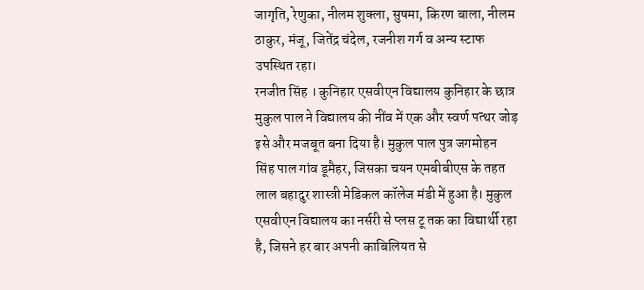जागृति, रेणुका, नीलम शुक्ला, सुषमा, किरण बाला, नीलम ठाकुर, मंजू, जितेंद्र चंदेल, रजनीश गर्ग व अन्य स्टाफ उपस्थित रहा।
रनजीत सिंह । कुनिहार एसवीएन विद्यालय कुनिहार के छात्र मुकुल पाल ने विद्यालय की नींव में एक और स्वर्ण पत्थर जोड़ इसे और मजबूत बना दिया है। मुकुल पाल पुत्र जगमोहन सिंह पाल गांव डूमैहर, जिसका चयन एमबीबीएस के तहत लाल बहादुर शास्त्री मेडिकल कॉलेज मंडी में हुआ है। मुकुल एसवीएन विद्यालय का नर्सरी से प्लस टू तक का विद्यार्थी रहा है, जिसने हर बार अपनी काबिलियत से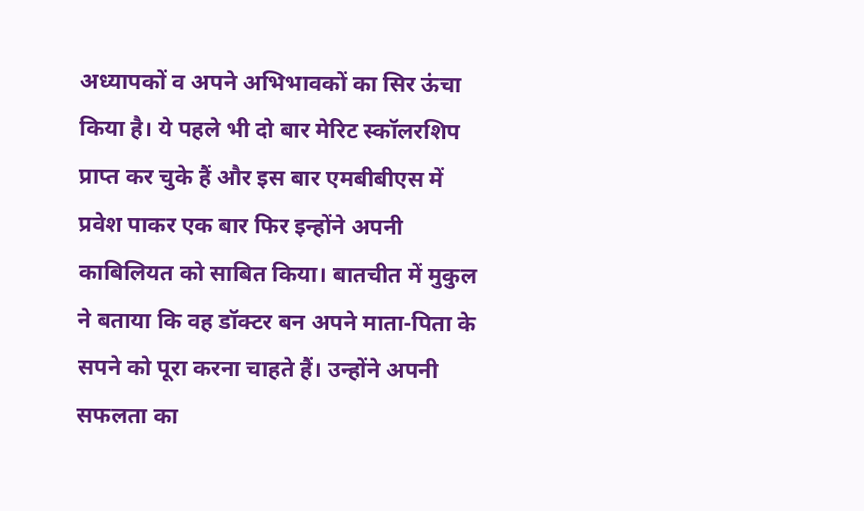अध्यापकों व अपने अभिभावकों का सिर ऊंचा किया है। ये पहले भी दो बार मेरिट स्कॉलरशिप प्राप्त कर चुके हैं और इस बार एमबीबीएस में प्रवेश पाकर एक बार फिर इन्होंने अपनी काबिलियत को साबित किया। बातचीत में मुकुल ने बताया कि वह डॉक्टर बन अपने माता-पिता के सपने को पूरा करना चाहते हैं। उन्होंने अपनी सफलता का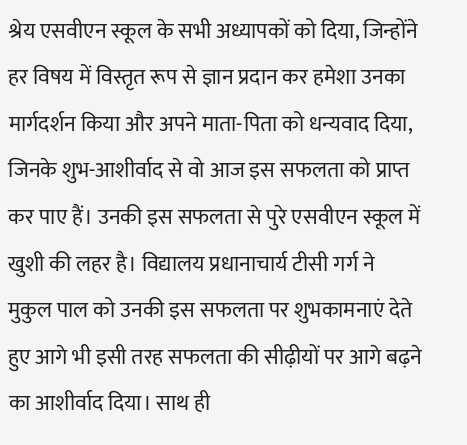श्रेय एसवीएन स्कूल के सभी अध्यापकों को दिया, जिन्होंने हर विषय में विस्तृत रूप से ज्ञान प्रदान कर हमेशा उनका मार्गदर्शन किया और अपने माता-पिता को धन्यवाद दिया, जिनके शुभ-आशीर्वाद से वो आज इस सफलता को प्राप्त कर पाए हैं। उनकी इस सफलता से पुरे एसवीएन स्कूल में खुशी की लहर है। विद्यालय प्रधानाचार्य टीसी गर्ग ने मुकुल पाल को उनकी इस सफलता पर शुभकामनाएं देते हुए आगे भी इसी तरह सफलता की सीढ़ीयों पर आगे बढ़ने का आशीर्वाद दिया। साथ ही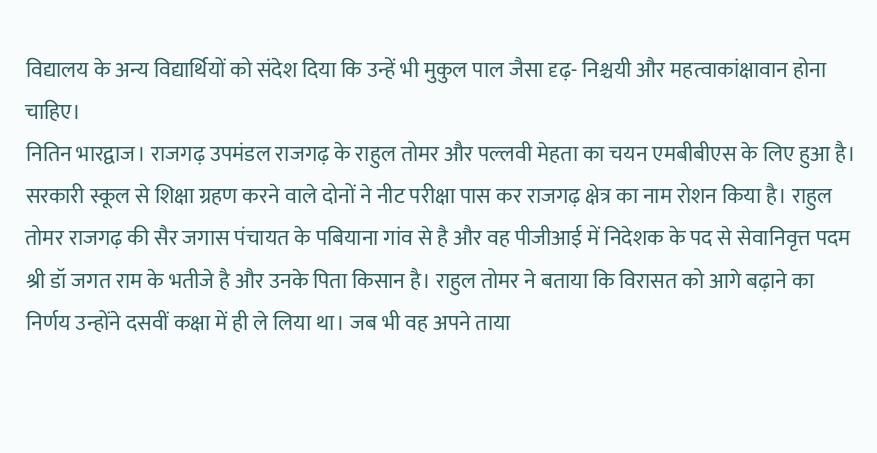विद्यालय के अन्य विद्यार्थियों को संदेश दिया कि उन्हें भी मुकुल पाल जैसा दृढ़- निश्चयी और महत्वाकांक्षावान होना चाहिए।
नितिन भारद्वाज। राजगढ़ उपमंडल राजगढ़ के राहुल तोमर और पल्लवी मेहता का चयन एमबीबीएस के लिए हुआ है। सरकारी स्कूल से शिक्षा ग्रहण करने वाले दोनों ने नीट परीक्षा पास कर राजगढ़ क्षेत्र का नाम रोशन किया है। राहुल तोमर राजगढ़ की सैर जगास पंचायत के पबियाना गांव से है और वह पीजीआई में निदेशक के पद से सेवानिवृत्त पदम श्री डॉ जगत राम के भतीजे है और उनके पिता किसान है। राहुल तोमर ने बताया कि विरासत को आगे बढ़ाने का निर्णय उन्होंने दसवीं कक्षा में ही ले लिया था। जब भी वह अपने ताया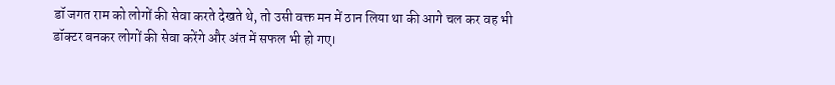डॉ जगत राम को लोगों की सेवा करते देखते थे, तो उसी वक्त मन में ठान लिया था की आगे चल कर वह भी डॉक्टर बनकर लोगों की सेवा करेंगे और अंत में सफल भी हो गए।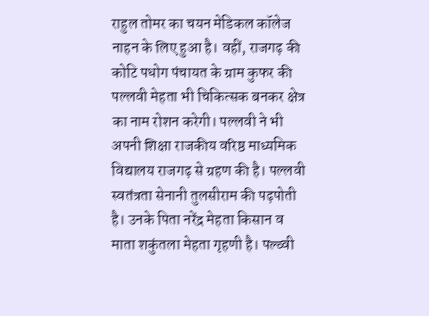राहुल तोमर का चयन मेडिकल कॉलेज नाहन के लिए हुआ है। वहीं, राजगढ़ की कोटि पधोग पंचायत के ग्राम कुफर की पल्लवी मेहता भी चिकित्सक बनकर क्षेत्र का नाम रोशन करेगी। पल्लवी ने भी अपनी शिक्षा राजकीय वरिष्ठ माध्यमिक विद्यालय राजगढ़ से ग्रहण की है। पल्लवी स्वतंत्रता सेनानी तुलसीराम की पढ़पोती है। उनके पिता नरेंद्र मेहता किसान व माता शकुंतला मेहता गृहणी है। पल्व्वी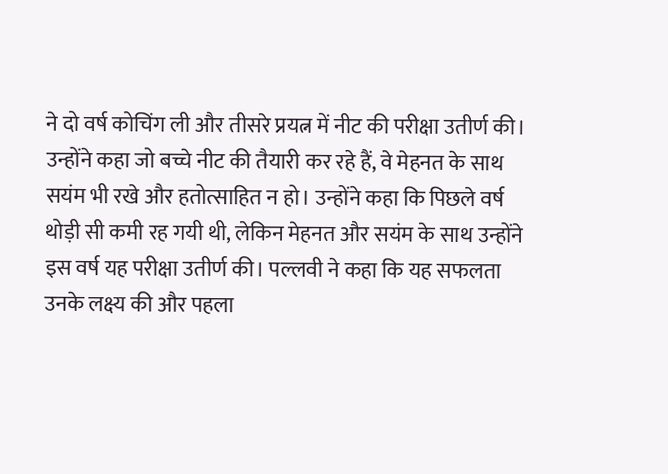ने दो वर्ष कोचिंग ली और तीसरे प्रयत्न में नीट की परीक्षा उतीर्ण की। उन्होंने कहा जो बच्चे नीट की तैयारी कर रहे हैं, वे मेहनत के साथ सयंम भी रखे और हतोत्साहित न हो। उन्होंने कहा कि पिछले वर्ष थोड़ी सी कमी रह गयी थी, लेकिन मेहनत और सयंम के साथ उन्होंने इस वर्ष यह परीक्षा उतीर्ण की। पल्लवी ने कहा कि यह सफलता उनके लक्ष्य की और पहला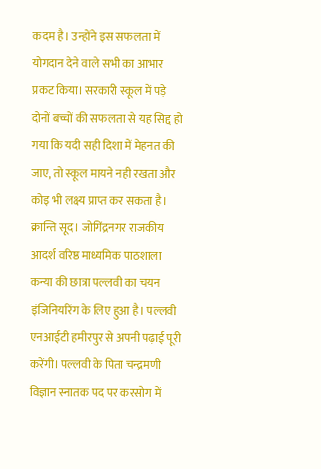कदम है। उन्होंने इस सफलता में योगदान देने वाले सभी का आभार प्रकट किया। सरकारी स्कूल में पड़े दोनों बच्चों की सफलता से यह सिद्द हो गया कि यदी सही दिशा में मेहनत की जाए, तो स्कूल मायने नही रखता और कोइ भी लक्ष्य प्राप्त कर सकता है।
क्रान्ति सूद। जोगिंद्रनगर राजकीय आदर्श वरिष्ठ माध्यमिक पाठशाला कन्या की छात्रा पल्लवी का चयन इंजिनियरिंग के लिए हुआ है। पल्लवी एनआईटी हमीरपुर से अपनी पढ़ाई पूरी करेंगी। पल्लवी के पिता चन्द्रमणी विज्ञान स्नातक पद पर करसोग में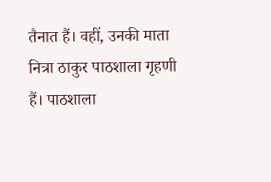तैनात हैं। वहीं, उनकी माता नित्रा ठाकुर पाठशाला गृहणी हैं। पाठशाला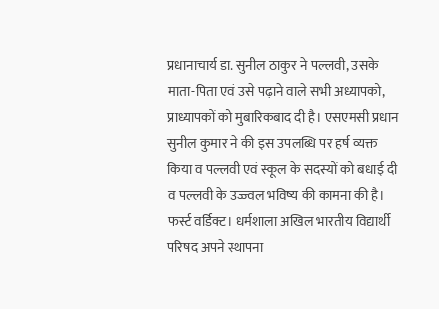प्रधानाचार्य डा. सुनील ठाकुर ने पल्लवी, उसके माता-पिता एवं उसे पढ़ाने वाले सभी अध्यापको, प्राध्यापकों को मुबारिकबाद दी है। एसएमसी प्रधान सुनील कुमार ने की इस उपलब्धि पर हर्ष व्यक्त किया व पल्लवी एवं स्कूल के सदस्यों को बधाई दी व पल्लवी के उज्ज्वल भविष्य की कामना की है।
फर्स्ट वर्डिक्ट। धर्मशाला अखिल भारतीय विद्यार्थी परिषद अपने स्थापना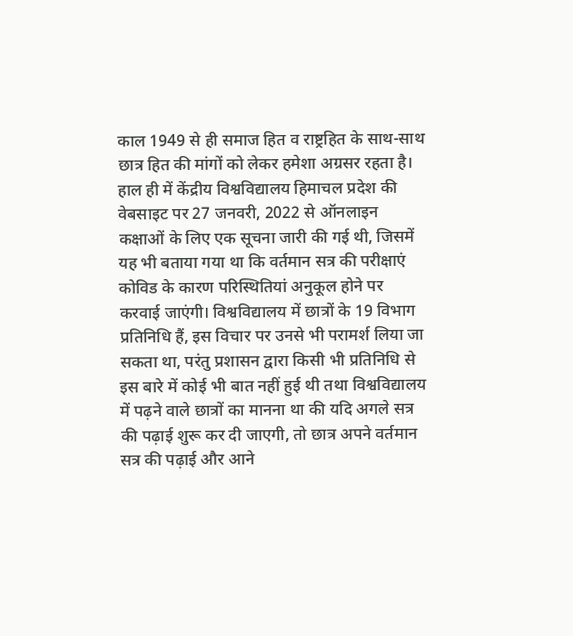काल 1949 से ही समाज हित व राष्ट्रहित के साथ-साथ छात्र हित की मांगों को लेकर हमेशा अग्रसर रहता है। हाल ही में केंद्रीय विश्वविद्यालय हिमाचल प्रदेश की वेबसाइट पर 27 जनवरी, 2022 से ऑनलाइन कक्षाओं के लिए एक सूचना जारी की गई थी, जिसमें यह भी बताया गया था कि वर्तमान सत्र की परीक्षाएं कोविड के कारण परिस्थितियां अनुकूल होने पर करवाई जाएंगी। विश्वविद्यालय में छात्रों के 19 विभाग प्रतिनिधि हैं, इस विचार पर उनसे भी परामर्श लिया जा सकता था, परंतु प्रशासन द्वारा किसी भी प्रतिनिधि से इस बारे में कोई भी बात नहीं हुई थी तथा विश्वविद्यालय में पढ़ने वाले छात्रों का मानना था की यदि अगले सत्र की पढ़ाई शुरू कर दी जाएगी, तो छात्र अपने वर्तमान सत्र की पढ़ाई और आने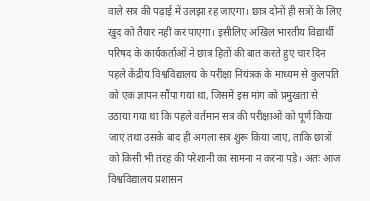वाले सत्र की पढ़ाई में उलझा रह जाएगा। छात्र दोनों ही सत्रों के लिए खुद को तैयार नहीं कर पाएगा। इसीलिए अखिल भारतीय विद्यार्थी परिषद के कार्यकर्ताओं ने छात्र हितों की बात करते हुए चार दिन पहले केंद्रीय विश्वविद्यालय के परीक्षा नियंत्रक के माध्यम से कुलपति को एक ज्ञापन सौंपा गया था, जिसमें इस मांग को प्रमुखता से उठाया गया था कि पहले वर्तमान सत्र की परीक्षाओं को पूर्ण किया जाए तथा उसके बाद ही अगला सत्र शुरू किया जाए, ताकि छात्रों को किसी भी तरह की परेशानी का सामना न करना पड़े। अतः आज विश्वविद्यालय प्रशासन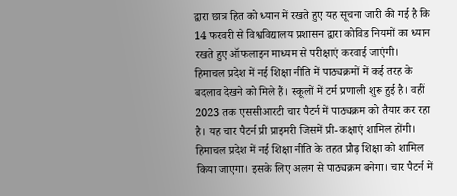द्वारा छात्र हित को ध्यान में रखते हुए यह सूचना जारी की गई है कि 14 फरवरी से विश्वविद्यालय प्रशासन द्वारा कोविड नियमों का ध्यान रखते हुए ऑफलाइन माध्यम से परीक्षाएं करवाई जाएंगी।
हिमाचल प्रदेश में नई शिक्षा नीति में पाठ्यक्रमों में कई तरह के बदलाव देखने को मिले हैं। स्कूलों में टर्म प्रणाली शुरू हुई है। वहीं 2023 तक एससीआरटी चार पैटर्न में पाठ्यक्रम को तैयार कर रहा है। यह चार पैटर्न प्री प्राइमरी जिसमें प्री-कक्षाएं शामिल होंगी। हिमाचल प्रदेश में नई शिक्षा नीति के तहत प्रौढ़ शिक्षा को शामिल किया जाएगा। इसके लिए अलग से पाठ्यक्रम बनेगा। चार पैटर्न में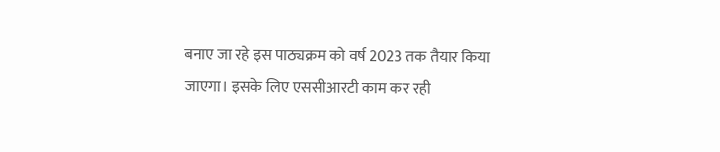बनाए जा रहे इस पाठ्यक्रम को वर्ष 2023 तक तैयार किया जाएगा। इसके लिए एससीआरटी काम कर रही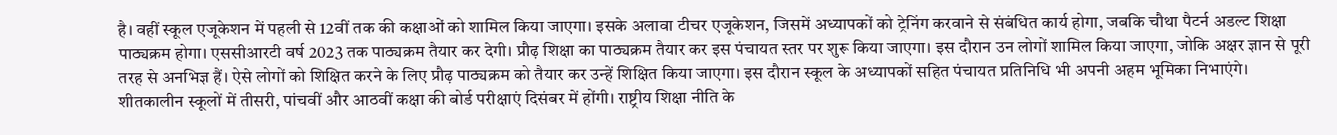है। वहीं स्कूल एजूकेशन में पहली से 12वीं तक की कक्षाओं को शामिल किया जाएगा। इसके अलावा टीचर एजूकेशन, जिसमें अध्यापकों को ट्रेनिंग करवाने से संबंधित कार्य होगा, जबकि चौथा पैटर्न अडल्ट शिक्षा पाठ्यक्रम होगा। एससीआरटी वर्ष 2023 तक पाठ्यक्रम तैयार कर देगी। प्रौढ़ शिक्षा का पाठ्यक्रम तैयार कर इस पंचायत स्तर पर शुरू किया जाएगा। इस दौरान उन लोगों शामिल किया जाएगा, जोकि अक्षर ज्ञान से पूरी तरह से अनभिज्ञ हैं। ऐसे लोगों को शिक्षित करने के लिए प्रौढ़ पाठ्यक्रम को तैयार कर उन्हें शिक्षित किया जाएगा। इस दौरान स्कूल के अध्यापकों सहित पंचायत प्रतिनिधि भी अपनी अहम भूमिका निभाएंगे।
शीतकालीन स्कूलों में तीसरी, पांचवीं और आठवीं कक्षा की बोर्ड परीक्षाएं दिसंबर में होंगी। राष्ट्रीय शिक्षा नीति के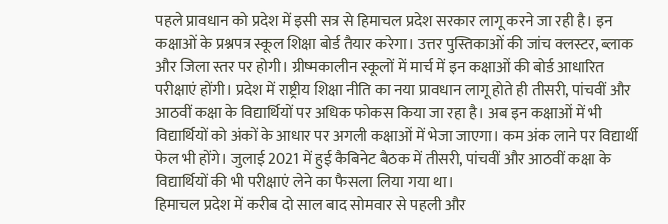पहले प्रावधान को प्रदेश में इसी सत्र से हिमाचल प्रदेश सरकार लागू करने जा रही है। इन कक्षाओं के प्रश्नपत्र स्कूल शिक्षा बोर्ड तैयार करेगा। उत्तर पुस्तिकाओं की जांच क्लस्टर, ब्लाक और जिला स्तर पर होगी। ग्रीष्मकालीन स्कूलों में मार्च में इन कक्षाओं की बोर्ड आधारित परीक्षाएं होंगी। प्रदेश में राष्ट्रीय शिक्षा नीति का नया प्रावधान लागू होते ही तीसरी, पांचवीं और आठवीं कक्षा के विद्यार्थियों पर अधिक फोकस किया जा रहा है। अब इन कक्षाओं में भी विद्यार्थियों को अंकों के आधार पर अगली कक्षाओं में भेजा जाएगा। कम अंक लाने पर विद्यार्थी फेल भी होंगे। जुलाई 2021 में हुई कैबिनेट बैठक में तीसरी, पांचवीं और आठवीं कक्षा के विद्यार्थियों की भी परीक्षाएं लेने का फैसला लिया गया था।
हिमाचल प्रदेश में करीब दो साल बाद सोमवार से पहली और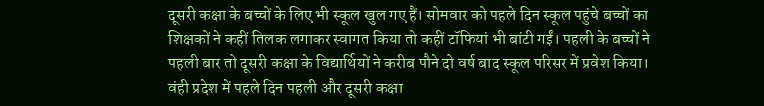दूसरी कक्षा के बच्चों के लिए भी स्कूल खुल गए हैं। सोमवार को पहले दिन स्कूल पहुंचे बच्चों का शिक्षकों ने कहीं तिलक लगाकर स्वागत किया तो कहीं टॉफियां भी बांटी गईं। पहली के बच्चों ने पहली बार तो दूसरी कक्षा के विद्यार्थियों ने करीब पौने दो वर्ष बाद स्कूल परिसर में प्रवेश किया। वंही प्रदेश में पहले दिन पहली और दूसरी कक्षा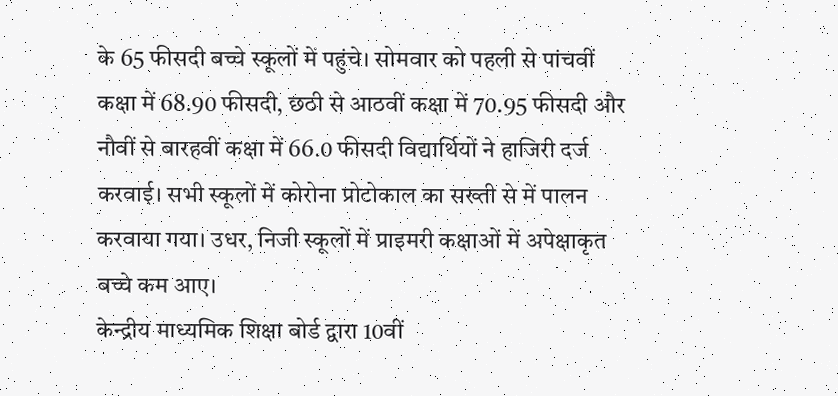के 65 फीसदी बच्चे स्कूलों में पहुंचे। सोमवार को पहली से पांचवीं कक्षा में 68.90 फीसदी, छठी से आठवीं कक्षा में 70.95 फीसदी और नौवीं से बारहवीं कक्षा में 66.0 फीसदी विद्यार्थियों ने हाजिरी दर्ज करवाई। सभी स्कूलों में कोरोना प्रोटोकाल का सख्ती से में पालन करवाया गया। उधर, निजी स्कूलों में प्राइमरी कक्षाओं में अपेक्षाकृत बच्चे कम आए।
केन्द्रीय माध्यमिक शिक्षा बोर्ड द्वारा 10वीं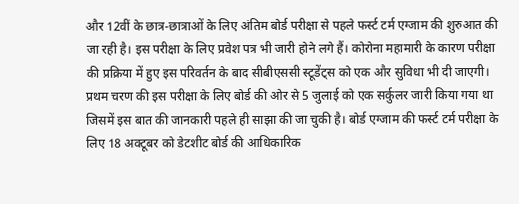और 12वीं के छात्र-छात्राओं के लिए अंतिम बोर्ड परीक्षा से पहले फर्स्ट टर्म एग्जाम की शुरुआत की जा रही है। इस परीक्षा के लिए प्रवेश पत्र भी जारी होने लगे हैं। कोरोना महामारी के कारण परीक्षा की प्रक्रिया में हुए इस परिवर्तन के बाद सीबीएससी स्टूडेंट्स को एक और सुविधा भी दी जाएगी। प्रथम चरण की इस परीक्षा के लिए बोर्ड की ओर से 5 जुलाई को एक सर्कुलर जारी किया गया था जिसमें इस बात की जानकारी पहले ही साझा की जा चुकी है। बोर्ड एग्जाम की फर्स्ट टर्म परीक्षा के लिए 18 अक्टूबर को डेटशीट बोर्ड की आधिकारिक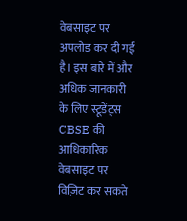वेबसाइट पर अपलोड कर दी गई है। इस बारे में और अधिक जानकारी के लिए स्टूडेंट्स CBSE की आधिकारिक वेबसाइट पर विज़िट कर सकते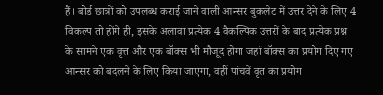हैं। बोर्ड छात्रों को उपलब्ध कराई जाने वाली आन्सर बुकलेट में उत्तर देने के लिए 4 विकल्प तो होंगे ही, इसके अलावा प्रत्येक 4 वैकल्पिक उत्तरों के बाद प्रत्येक प्रश्न के सामने एक वृत्त और एक बॉक्स भी मौजूद होगा जहां बॉक्स का प्रयोग दिए गए आन्सर को बदलने के लिए किया जाएगा, वहीं पांचवें वृत का प्रयोग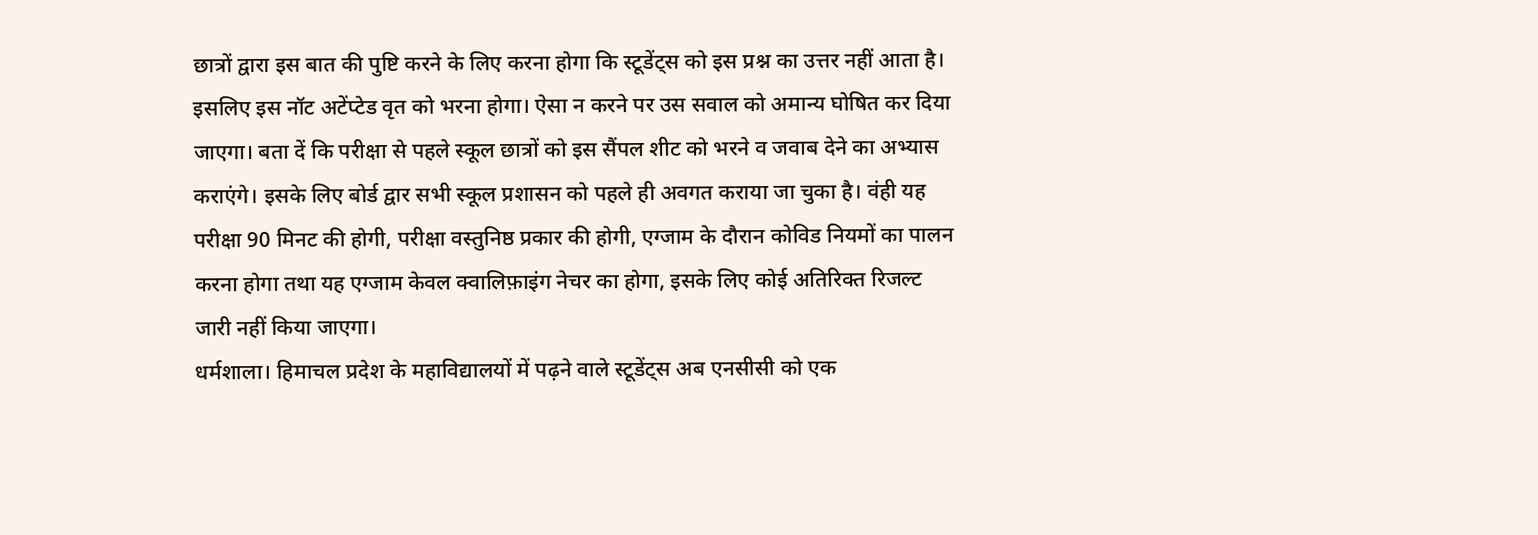छात्रों द्वारा इस बात की पुष्टि करने के लिए करना होगा कि स्टूडेंट्स को इस प्रश्न का उत्तर नहीं आता है। इसलिए इस नॉट अटेंप्टेड वृत को भरना होगा। ऐसा न करने पर उस सवाल को अमान्य घोषित कर दिया जाएगा। बता दें कि परीक्षा से पहले स्कूल छात्रों को इस सैंपल शीट को भरने व जवाब देने का अभ्यास कराएंगे। इसके लिए बोर्ड द्वार सभी स्कूल प्रशासन को पहले ही अवगत कराया जा चुका है। वंही यह परीक्षा 90 मिनट की होगी, परीक्षा वस्तुनिष्ठ प्रकार की होगी, एग्जाम के दौरान कोविड नियमों का पालन करना होगा तथा यह एग्जाम केवल क्वालिफ़ाइंग नेचर का होगा, इसके लिए कोई अतिरिक्त रिजल्ट जारी नहीं किया जाएगा।
धर्मशाला। हिमाचल प्रदेश के महाविद्यालयों में पढ़ने वाले स्टूडेंट्स अब एनसीसी को एक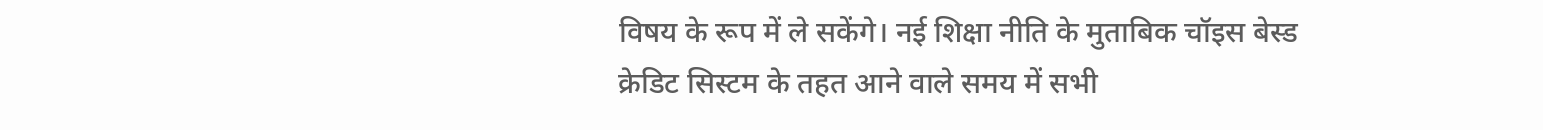विषय के रूप में ले सकेंगे। नई शिक्षा नीति के मुताबिक चॉइस बेस्ड क्रेडिट सिस्टम के तहत आने वाले समय में सभी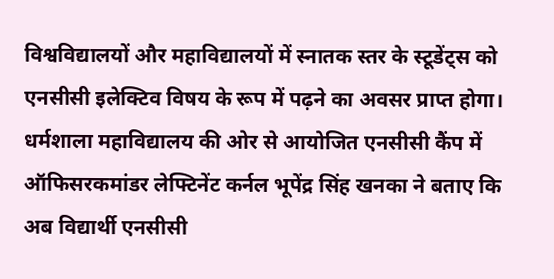विश्वविद्यालयों और महाविद्यालयों में स्नातक स्तर के स्टूडेंट्स को एनसीसी इलेक्टिव विषय के रूप में पढ़ने का अवसर प्राप्त होगा। धर्मशाला महाविद्यालय की ओर से आयोजित एनसीसी कैंप में ऑफिसरकमांडर लेफ्टिनेंट कर्नल भूपेंद्र सिंह खनका ने बताए कि अब विद्यार्थी एनसीसी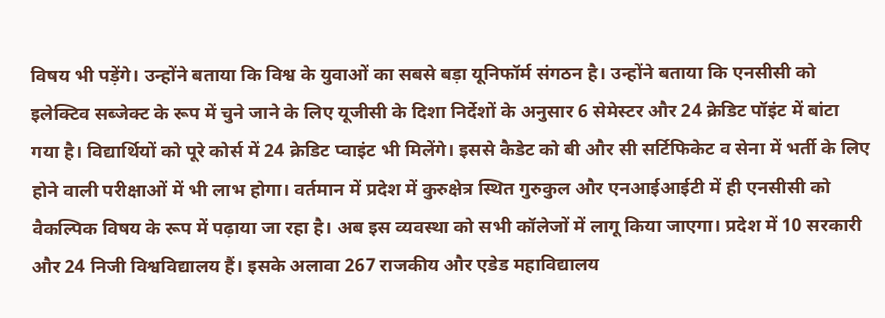विषय भी पड़ेंगे। उन्होंने बताया कि विश्व के युवाओं का सबसे बड़ा यूनिफॉर्म संगठन है। उन्होंने बताया कि एनसीसी को इलेक्टिव सब्जेक्ट के रूप में चुने जाने के लिए यूजीसी के दिशा निर्देशों के अनुसार 6 सेमेस्टर और 24 क्रेडिट पॉइंट में बांटा गया है। विद्यार्थियों को पूरे कोर्स में 24 क्रेडिट प्वाइंट भी मिलेंगे। इससे कैडेट को बी और सी सर्टिफिकेट व सेना में भर्ती के लिए होने वाली परीक्षाओं में भी लाभ होगा। वर्तमान में प्रदेश में कुरुक्षेत्र स्थित गुरुकुल और एनआईआईटी में ही एनसीसी को वैकल्पिक विषय के रूप में पढ़ाया जा रहा है। अब इस व्यवस्था को सभी कॉलेजों में लागू किया जाएगा। प्रदेश में 10 सरकारी और 24 निजी विश्वविद्यालय हैं। इसके अलावा 267 राजकीय और एडेड महाविद्यालय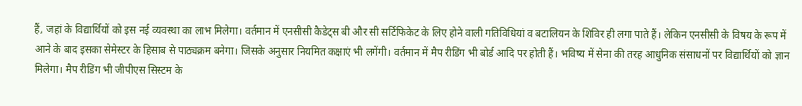हैं, जहां के विद्यार्थियों को इस नई व्यवस्था का लाभ मिलेगा। वर्तमान में एनसीसी कैडेट्स बी और सी सर्टिफिकेट के लिए होने वाली गतिविधियां व बटालियन के शिविर ही लगा पाते हैं। लेकिन एनसीसी के विषय के रूप में आने के बाद इसका सेमेस्टर के हिसाब से पाठ्यक्रम बनेगा। जिसके अनुसार नियमित कक्षाएं भी लगेंगी। वर्तमान में मैप रीडिंग भी बोर्ड आदि पर होती हैं। भविष्य में सेना की तरह आधुनिक संसाधनों पर विद्यार्थियों को ज्ञान मिलेगा। मैप रीडिंग भी जीपीएस सिस्टम के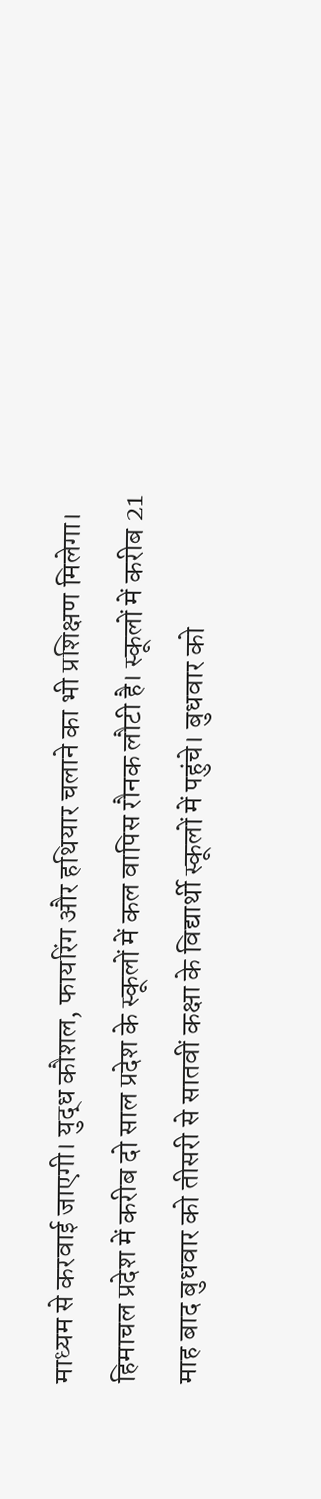माध्यम से करवाई जाएगी। युद्ध कौशल, फायरिंग और हथियार चलाने का भी प्रशिक्षण मिलेगा।
हिमाचल प्रदेश में करीब दो साल प्रदेश के स्कूलों में कल वापिस रौनक लौटी है। स्कूलों में करीब 21 माह बाद बुधवार को तीसरी से सातवीं कक्षा के विद्यार्थी स्कूलों में पहुंचे। बुधवार को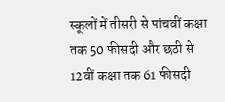स्कूलों में तीसरी से पांचवीं कक्षा तक 50 फीसदी और छठी से 12वीं कक्षा तक 61 फीसदी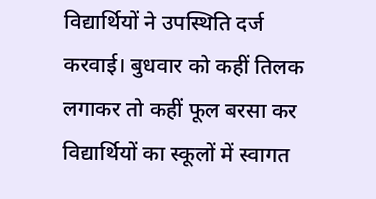विद्यार्थियों ने उपस्थिति दर्ज करवाई। बुधवार को कहीं तिलक लगाकर तो कहीं फूल बरसा कर विद्यार्थियों का स्कूलों में स्वागत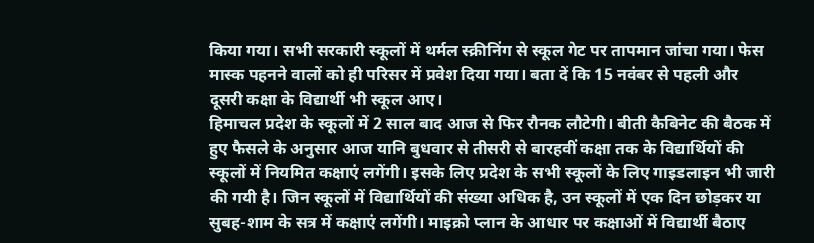किया गया। सभी सरकारी स्कूलों में थर्मल स्क्रीनिंग से स्कूल गेट पर तापमान जांचा गया। फेस मास्क पहनने वालों को ही परिसर में प्रवेश दिया गया। बता दें कि 15 नवंबर से पहली और दूसरी कक्षा के विद्यार्थी भी स्कूल आए।
हिमाचल प्रदेश के स्कूलों में 2 साल बाद आज से फिर रौनक लौटेगी। बीती कैबिनेट की बैठक में हुए फैसले के अनुसार आज यानि बुधवार से तीसरी से बारहवीं कक्षा तक के विद्यार्थियों की स्कूलों में नियमित कक्षाएं लगेंगी। इसके लिए प्रदेश के सभी स्कूलों के लिए गाइडलाइन भी जारी की गयी है। जिन स्कूलों में विद्यार्थियों की संख्या अधिक है, उन स्कूलों में एक दिन छोड़कर या सुबह-शाम के सत्र में कक्षाएं लगेंगी। माइक्रो प्लान के आधार पर कक्षाओं में विद्यार्थी बैठाए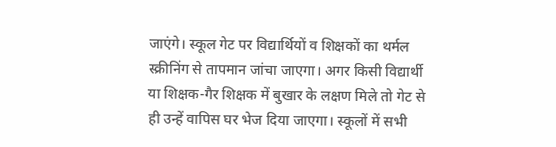जाएंगे। स्कूल गेट पर विद्यार्थियों व शिक्षकों का थर्मल स्क्रीनिंग से तापमान जांचा जाएगा। अगर किसी विद्यार्थी या शिक्षक-गैर शिक्षक में बुखार के लक्षण मिले तो गेट से ही उन्हें वापिस घर भेज दिया जाएगा। स्कूलों में सभी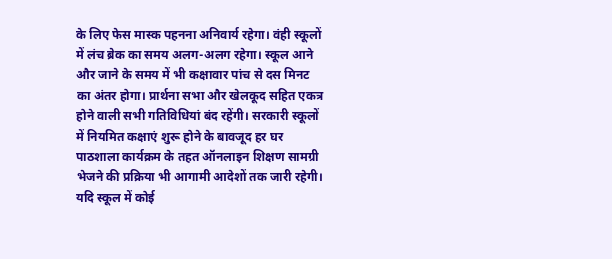के लिए फेस मास्क पहनना अनिवार्य रहेगा। वंही स्कूलों में लंच ब्रेक का समय अलग-अलग रहेगा। स्कूल आने और जाने के समय में भी कक्षावार पांच से दस मिनट का अंतर होगा। प्रार्थना सभा और खेलकूद सहित एकत्र होने वाली सभी गतिविधियां बंद रहेंगी। सरकारी स्कूलों में नियमित कक्षाएं शुरू होने के बावजूद हर घर पाठशाला कार्यक्रम के तहत ऑनलाइन शिक्षण सामग्री भेजने की प्रक्रिया भी आगामी आदेशों तक जारी रहेगी। यदि स्कूल में कोई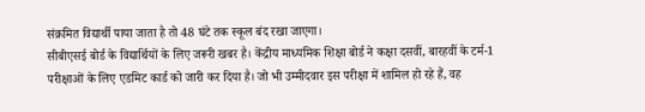संक्रमित विद्यार्थी पाया जाता है तो 48 घंटे तक स्कूल बंद रखा जाएगा।
सीबीएसई बोर्ड के विद्यार्थियों के लिए जरूरी खबर है। केंद्रीय माध्यमिक शिक्षा बोर्ड ने कक्षा दसवीं, बारहवीं के टर्म-1 परीक्षाओं के लिए एडमिट कार्ड को जारी कर दिया है। जो भी उम्मीदवार इस परीक्षा में शामिल हो रहे हैं, वह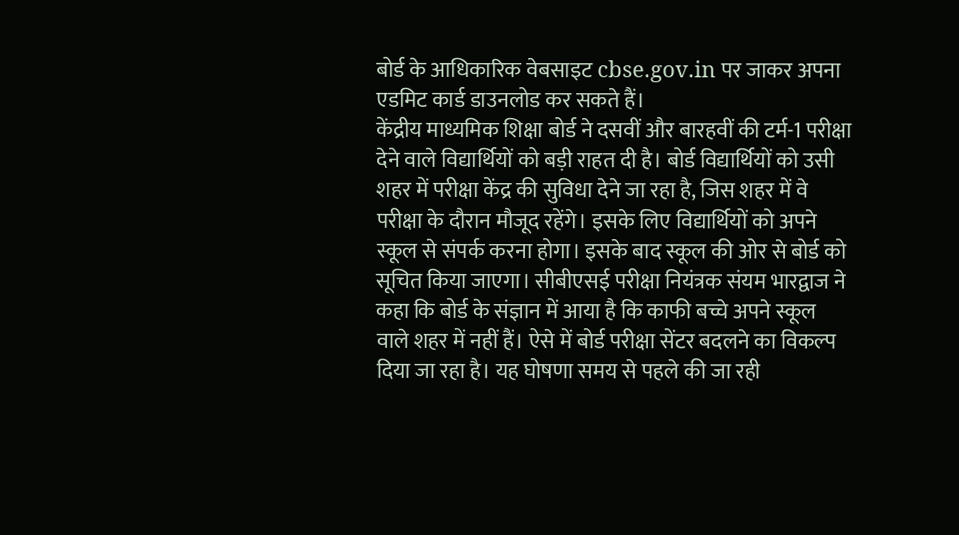बोर्ड के आधिकारिक वेबसाइट cbse.gov.in पर जाकर अपना एडमिट कार्ड डाउनलोड कर सकते हैं।
केंद्रीय माध्यमिक शिक्षा बोर्ड ने दसवीं और बारहवीं की टर्म-1 परीक्षा देने वाले विद्यार्थियों को बड़ी राहत दी है। बोर्ड विद्यार्थियों को उसी शहर में परीक्षा केंद्र की सुविधा देने जा रहा है, जिस शहर में वे परीक्षा के दौरान मौजूद रहेंगे। इसके लिए विद्यार्थियों को अपने स्कूल से संपर्क करना होगा। इसके बाद स्कूल की ओर से बोर्ड को सूचित किया जाएगा। सीबीएसई परीक्षा नियंत्रक संयम भारद्वाज ने कहा कि बोर्ड के संज्ञान में आया है कि काफी बच्चे अपने स्कूल वाले शहर में नहीं हैं। ऐसे में बोर्ड परीक्षा सेंटर बदलने का विकल्प दिया जा रहा है। यह घोषणा समय से पहले की जा रही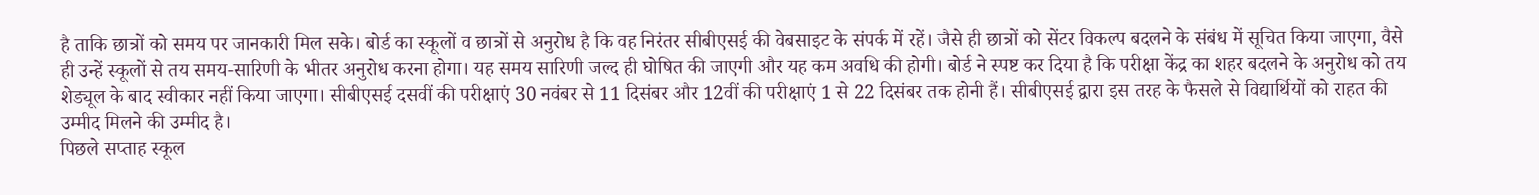है ताकि छात्रों को समय पर जानकारी मिल सके। बोर्ड का स्कूलों व छात्रों से अनुरोध है कि वह निरंतर सीबीएसई की वेबसाइट के संपर्क में रहें। जैसे ही छात्रों को सेंटर विकल्प बदलने के संबंध में सूचित किया जाएगा, वैसे ही उन्हें स्कूलों से तय समय-सारिणी के भीतर अनुरोध करना होगा। यह समय सारिणी जल्द ही घोषित की जाएगी और यह कम अवधि की होगी। बोर्ड ने स्पष्ट कर दिया है कि परीक्षा केंद्र का शहर बदलने के अनुरोध को तय शेड्यूल के बाद स्वीकार नहीं किया जाएगा। सीबीएसई दसवीं की परीक्षाएं 30 नवंबर से 11 दिसंबर और 12वीं की परीक्षाएं 1 से 22 दिसंबर तक होनी हैं। सीबीएसई द्वारा इस तरह के फैसले से विद्यार्थियों को राहत की उम्मीद मिलने की उम्मीद है।
पिछले सप्ताह स्कूल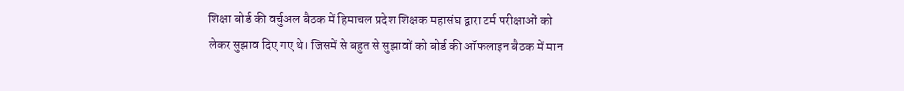शिक्षा बोर्ड की वर्चुअल बैठक में हिमाचल प्रदेश शिक्षक महासंघ द्वारा टर्म परीक्षाओं को लेकर सुझाव दिए गए थे। जिसमें से बहुत से सुझावों को बोर्ड की ऑफलाइन बैठक में मान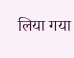लिया गया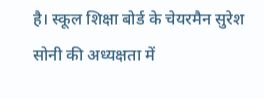है। स्कूल शिक्षा बोर्ड के चेयरमैन सुरेश सोनी की अध्यक्षता में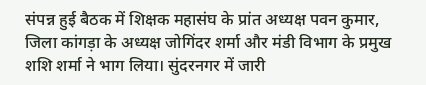संपन्न हुई बैठक में शिक्षक महासंघ के प्रांत अध्यक्ष पवन कुमार, जिला कांगड़ा के अध्यक्ष जोगिंदर शर्मा और मंडी विभाग के प्रमुख शशि शर्मा ने भाग लिया। सुंदरनगर में जारी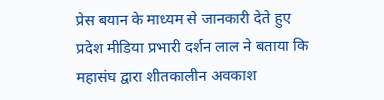प्रेस बयान के माध्यम से जानकारी देते हुए प्रदेश मीडिया प्रभारी दर्शन लाल ने बताया कि महासंघ द्वारा शीतकालीन अवकाश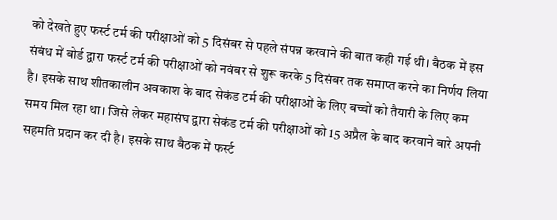को देखते हुए फर्स्ट टर्म की परीक्षाओं को 5 दिसंबर से पहले संपन्न करवाने की बात कही गई थी। बैठक में इस संबंध में बोर्ड द्वारा फर्स्ट टर्म की परीक्षाओं को नवंबर से शुरू करके 5 दिसंबर तक समाप्त करने का निर्णय लिया है। इसके साथ शीतकालीन अवकाश के बाद सेकंड टर्म की परीक्षाओं के लिए बच्चों को तैयारी के लिए कम समय मिल रहा था। जिसे लेकर महासंघ द्वारा सेकंड टर्म की परीक्षाओं को 15 अप्रैल के बाद करवाने बारे अपनी सहमति प्रदान कर दी है। इसके साथ बैठक में फर्स्ट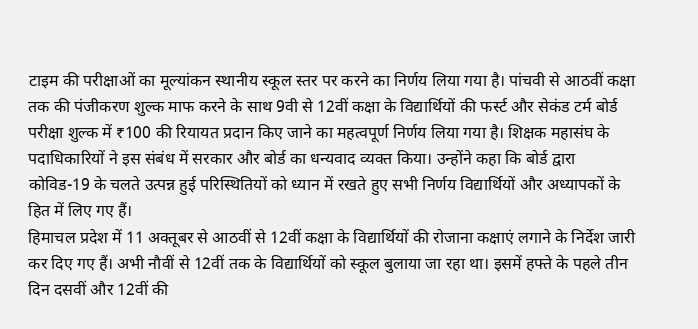टाइम की परीक्षाओं का मूल्यांकन स्थानीय स्कूल स्तर पर करने का निर्णय लिया गया है। पांचवी से आठवीं कक्षा तक की पंजीकरण शुल्क माफ करने के साथ 9वी से 12वीं कक्षा के विद्यार्थियों की फर्स्ट और सेकंड टर्म बोर्ड परीक्षा शुल्क में ₹100 की रियायत प्रदान किए जाने का महत्वपूर्ण निर्णय लिया गया है। शिक्षक महासंघ के पदाधिकारियों ने इस संबंध में सरकार और बोर्ड का धन्यवाद व्यक्त किया। उन्होंने कहा कि बोर्ड द्वारा कोविड-19 के चलते उत्पन्न हुई परिस्थितियों को ध्यान में रखते हुए सभी निर्णय विद्यार्थियों और अध्यापकों के हित में लिए गए हैं।
हिमाचल प्रदेश में 11 अक्तूबर से आठवीं से 12वीं कक्षा के विद्यार्थियों की रोजाना कक्षाएं लगाने के निर्देश जारी कर दिए गए हैं। अभी नौवीं से 12वीं तक के विद्यार्थियों को स्कूल बुलाया जा रहा था। इसमें हफ्ते के पहले तीन दिन दसवीं और 12वीं की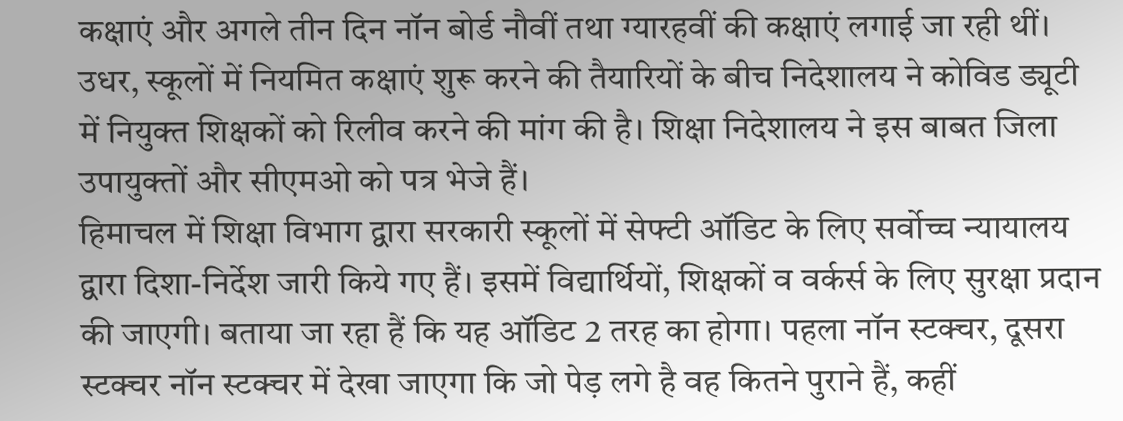कक्षाएं और अगले तीन दिन नॉन बोर्ड नौवीं तथा ग्यारहवीं की कक्षाएं लगाई जा रही थीं। उधर, स्कूलों में नियमित कक्षाएं शुरू करने की तैयारियों के बीच निदेशालय ने कोविड ड्यूटी में नियुक्त शिक्षकों को रिलीव करने की मांग की है। शिक्षा निदेशालय ने इस बाबत जिला उपायुक्तों और सीएमओ को पत्र भेजे हैं।
हिमाचल में शिक्षा विभाग द्वारा सरकारी स्कूलों में सेफ्टी ऑडिट के लिए सर्वोच्च न्यायालय द्वारा दिशा-निर्देश जारी किये गए हैं। इसमें विद्यार्थियों, शिक्षकों व वर्कर्स के लिए सुरक्षा प्रदान की जाएगी। बताया जा रहा हैं कि यह ऑडिट 2 तरह का होगा। पहला नॉन स्टक्चर, दूसरा स्टक्चर नॉन स्टक्चर में देखा जाएगा कि जो पेड़ लगे है वह कितने पुराने हैं, कहीं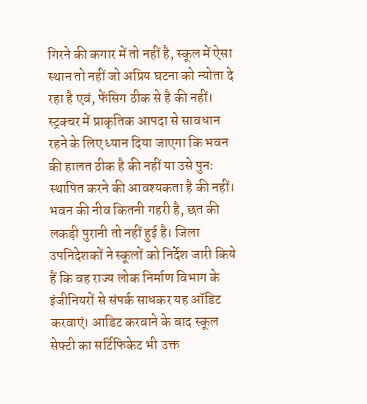गिरने की कगार में तो नहीं है, स्कूल में ऐसा स्थान तो नहीं जो अप्रिय घटना को न्योता दे रहा है एवं, फेंसिग ठीक से है की नहीं। स्ट्रक्चर में प्राकृतिक आपदा से सावधान रहने के लिए ध्यान दिया जाएगा कि भवन की हालत ठीक है की नहीं या उसे पुनः स्थापित करने की आवश्यकता है की नहीं। भवन की नीव कितनी गहरी है, छत की लकड़ी पुरानी तो नहीं हुई है। जिला उपनिदेशकों ने स्कूलों को निर्देश जारी किये हैं कि वह राज्य लोक निर्माण विभाग के इंजीनियरों से संपर्क साधकर यह ऑडिट करवाएं। आडिट करवाने के बाद स्कूल सेफ्टी का सर्टिफिकेट भी उक्त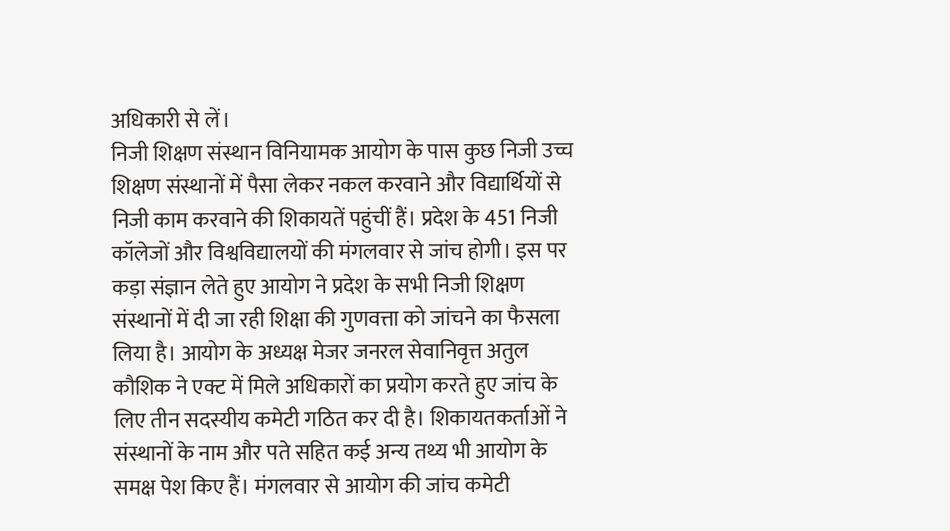अधिकारी से लें।
निजी शिक्षण संस्थान विनियामक आयोग के पास कुछ निजी उच्च शिक्षण संस्थानों में पैसा लेकर नकल करवाने और विद्यार्थियों से निजी काम करवाने की शिकायतें पहुंचीं हैं। प्रदेश के 451 निजी कॉलेजों और विश्वविद्यालयों की मंगलवार से जांच होगी। इस पर कड़ा संज्ञान लेते हुए आयोग ने प्रदेश के सभी निजी शिक्षण संस्थानों में दी जा रही शिक्षा की गुणवत्ता को जांचने का फैसला लिया है। आयोग के अध्यक्ष मेजर जनरल सेवानिवृत्त अतुल कौशिक ने एक्ट में मिले अधिकारों का प्रयोग करते हुए जांच के लिए तीन सदस्यीय कमेटी गठित कर दी है। शिकायतकर्ताओं ने संस्थानों के नाम और पते सहित कई अन्य तथ्य भी आयोग के समक्ष पेश किए हैं। मंगलवार से आयोग की जांच कमेटी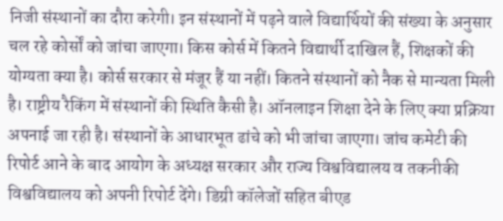निजी संस्थानों का दौरा करेगी। इन संस्थानों में पढ़ने वाले विद्यार्थियों की संख्या के अनुसार चल रहे कोर्सों को जांचा जाएगा। किस कोर्स में कितने विद्यार्थी दाखिल हैं, शिक्षकों की योग्यता क्या है। कोर्स सरकार से मंजूर हैं या नहीं। कितने संस्थानों को नैक से मान्यता मिली है। राष्ट्रीय रैकिंग में संस्थानों की स्थिति कैसी है। ऑनलाइन शिक्षा देने के लिए क्या प्रक्रिया अपनाई जा रही है। संस्थानों के आधारभूत ढांचे को भी जांचा जाएगा। जांच कमेटी की रिपोर्ट आने के बाद आयोग के अध्यक्ष सरकार और राज्य विश्वविद्यालय व तकनीकी विश्वविद्यालय को अपनी रिपोर्ट देंगे। डिग्री कॉलेजों सहित बीएड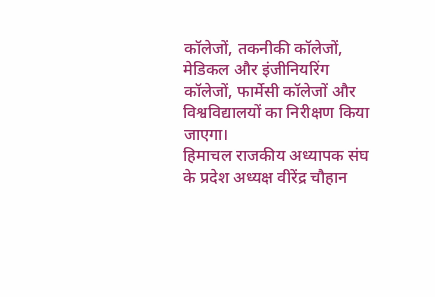कॉलेजों, तकनीकी कॉलेजों, मेडिकल और इंजीनियरिंग कॉलेजों, फार्मेसी कॉलेजों और विश्वविद्यालयों का निरीक्षण किया जाएगा।
हिमाचल राजकीय अध्यापक संघ के प्रदेश अध्यक्ष वीरेंद्र चौहान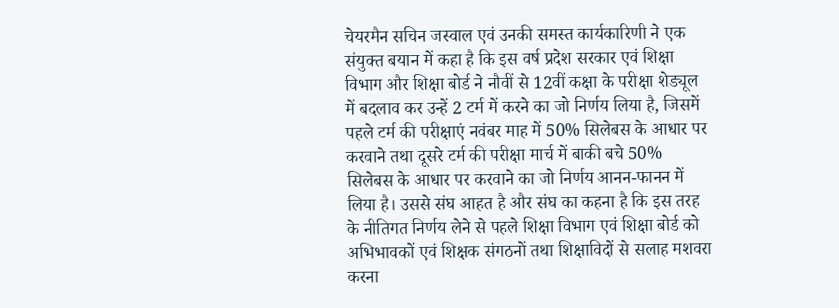चेयरमैन सचिन जस्वाल एवं उनकी समस्त कार्यकारिणी ने एक संयुक्त बयान में कहा है कि इस वर्ष प्रदेश सरकार एवं शिक्षा विभाग और शिक्षा बोर्ड ने नौवीं से 12वीं कक्षा के परीक्षा शेड्यूल में बदलाव कर उन्हें 2 टर्म में करने का जो निर्णय लिया है, जिसमें पहले टर्म की परीक्षाएं नवंबर माह में 50% सिलेबस के आधार पर करवाने तथा दूसरे टर्म की परीक्षा मार्च में बाकी बचे 50% सिलेबस के आधार पर करवाने का जो निर्णय आनन-फानन में लिया है। उससे संघ आहत है और संघ का कहना है कि इस तरह के नीतिगत निर्णय लेने से पहले शिक्षा विभाग एवं शिक्षा बोर्ड को अभिभावकों एवं शिक्षक संगठनों तथा शिक्षाविदों से सलाह मशवरा करना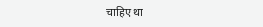चाहिए था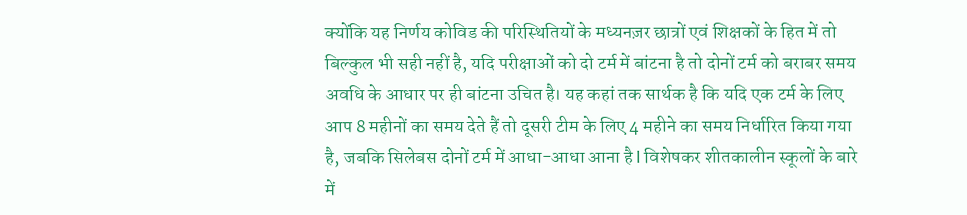क्योंकि यह निर्णय कोविड की परिस्थितियों के मध्यनज़र छात्रों एवं शिक्षकों के हित में तो बिल्कुल भी सही नहीं है, यदि परीक्षाओं को दो टर्म में बांटना है तो दोनों टर्म को बराबर समय अवधि के आधार पर ही बांटना उचित है। यह कहां तक सार्थक है कि यदि एक टर्म के लिए आप 8 महीनों का समय देते हैं तो दूसरी टीम के लिए 4 महीने का समय निर्धारित किया गया है, जबकि सिलेबस दोनों टर्म में आधा-आधा आना है l विशेषकर शीतकालीन स्कूलों के बारे में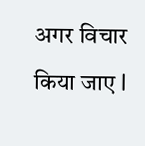अगर विचार किया जाए l